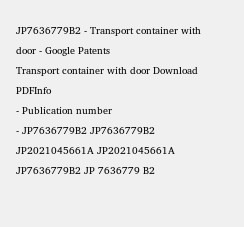JP7636779B2 - Transport container with door - Google Patents
Transport container with door Download PDFInfo
- Publication number
- JP7636779B2 JP7636779B2 JP2021045661A JP2021045661A JP7636779B2 JP 7636779 B2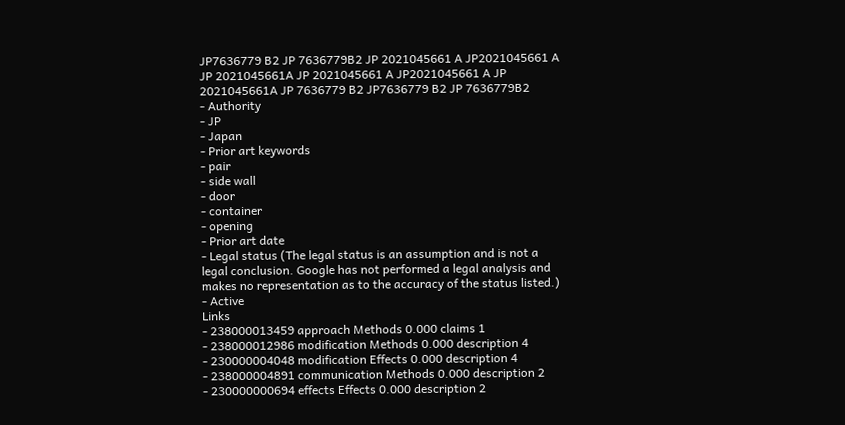JP7636779 B2 JP 7636779B2 JP 2021045661 A JP2021045661 A JP 2021045661A JP 2021045661 A JP2021045661 A JP 2021045661A JP 7636779 B2 JP7636779 B2 JP 7636779B2
- Authority
- JP
- Japan
- Prior art keywords
- pair
- side wall
- door
- container
- opening
- Prior art date
- Legal status (The legal status is an assumption and is not a legal conclusion. Google has not performed a legal analysis and makes no representation as to the accuracy of the status listed.)
- Active
Links
- 238000013459 approach Methods 0.000 claims 1
- 238000012986 modification Methods 0.000 description 4
- 230000004048 modification Effects 0.000 description 4
- 238000004891 communication Methods 0.000 description 2
- 230000000694 effects Effects 0.000 description 2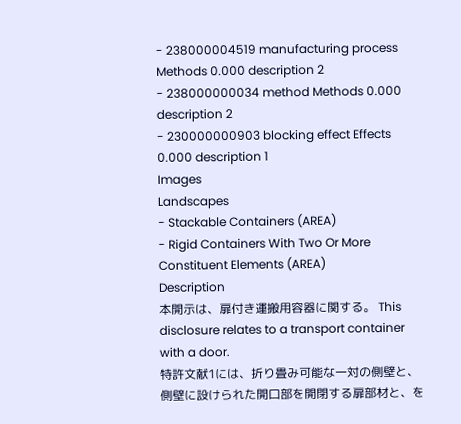- 238000004519 manufacturing process Methods 0.000 description 2
- 238000000034 method Methods 0.000 description 2
- 230000000903 blocking effect Effects 0.000 description 1
Images
Landscapes
- Stackable Containers (AREA)
- Rigid Containers With Two Or More Constituent Elements (AREA)
Description
本開示は、扉付き運搬用容器に関する。 This disclosure relates to a transport container with a door.
特許文献1には、折り畳み可能な一対の側壁と、側壁に設けられた開口部を開閉する扉部材と、を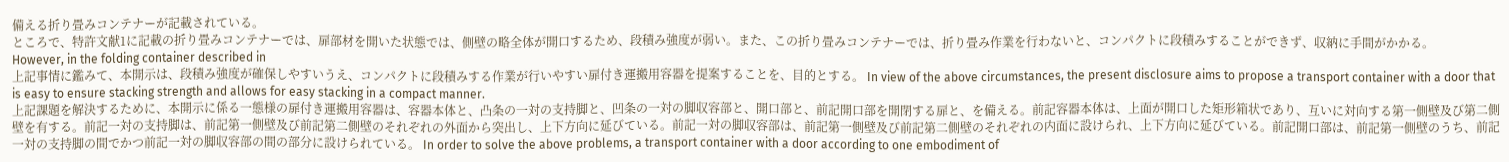備える折り畳みコンテナーが記載されている。
ところで、特許文献1に記載の折り畳みコンテナーでは、扉部材を開いた状態では、側壁の略全体が開口するため、段積み強度が弱い。また、この折り畳みコンテナーでは、折り畳み作業を行わないと、コンパクトに段積みすることができず、収納に手間がかかる。
However, in the folding container described in
上記事情に鑑みて、本開示は、段積み強度が確保しやすいうえ、コンパクトに段積みする作業が行いやすい扉付き運搬用容器を提案することを、目的とする。 In view of the above circumstances, the present disclosure aims to propose a transport container with a door that is easy to ensure stacking strength and allows for easy stacking in a compact manner.
上記課題を解決するために、本開示に係る一態様の扉付き運搬用容器は、容器本体と、凸条の一対の支持脚と、凹条の一対の脚収容部と、開口部と、前記開口部を開閉する扉と、を備える。前記容器本体は、上面が開口した矩形箱状であり、互いに対向する第一側壁及び第二側壁を有する。前記一対の支持脚は、前記第一側壁及び前記第二側壁のそれぞれの外面から突出し、上下方向に延びている。前記一対の脚収容部は、前記第一側壁及び前記第二側壁のそれぞれの内面に設けられ、上下方向に延びている。前記開口部は、前記第一側壁のうち、前記一対の支持脚の間でかつ前記一対の脚収容部の間の部分に設けられている。 In order to solve the above problems, a transport container with a door according to one embodiment of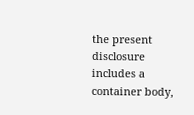the present disclosure includes a container body,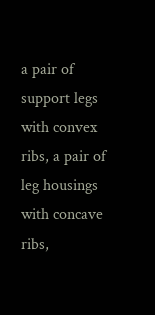a pair of support legs with convex ribs, a pair of leg housings with concave ribs,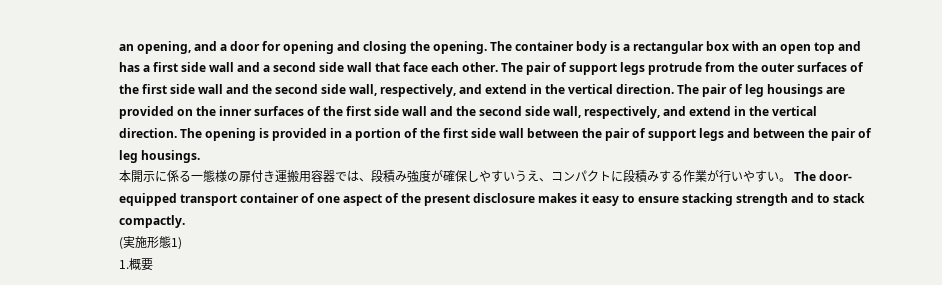an opening, and a door for opening and closing the opening. The container body is a rectangular box with an open top and has a first side wall and a second side wall that face each other. The pair of support legs protrude from the outer surfaces of the first side wall and the second side wall, respectively, and extend in the vertical direction. The pair of leg housings are provided on the inner surfaces of the first side wall and the second side wall, respectively, and extend in the vertical direction. The opening is provided in a portion of the first side wall between the pair of support legs and between the pair of leg housings.
本開示に係る一態様の扉付き運搬用容器では、段積み強度が確保しやすいうえ、コンパクトに段積みする作業が行いやすい。 The door-equipped transport container of one aspect of the present disclosure makes it easy to ensure stacking strength and to stack compactly.
(実施形態1)
1.概要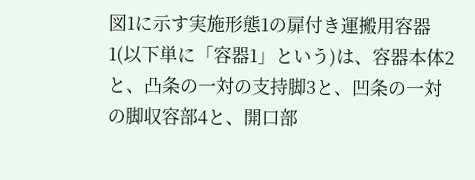図1に示す実施形態1の扉付き運搬用容器1(以下単に「容器1」という)は、容器本体2と、凸条の一対の支持脚3と、凹条の一対の脚収容部4と、開口部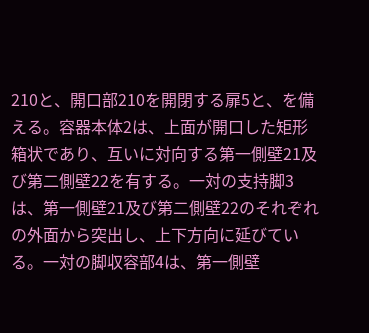210と、開口部210を開閉する扉5と、を備える。容器本体2は、上面が開口した矩形箱状であり、互いに対向する第一側壁21及び第二側壁22を有する。一対の支持脚3は、第一側壁21及び第二側壁22のそれぞれの外面から突出し、上下方向に延びている。一対の脚収容部4は、第一側壁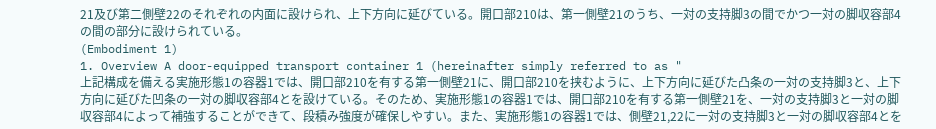21及び第二側壁22のそれぞれの内面に設けられ、上下方向に延びている。開口部210は、第一側壁21のうち、一対の支持脚3の間でかつ一対の脚収容部4の間の部分に設けられている。
(Embodiment 1)
1. Overview A door-equipped transport container 1 (hereinafter simply referred to as "
上記構成を備える実施形態1の容器1では、開口部210を有する第一側壁21に、開口部210を挟むように、上下方向に延びた凸条の一対の支持脚3と、上下方向に延びた凹条の一対の脚収容部4とを設けている。そのため、実施形態1の容器1では、開口部210を有する第一側壁21を、一対の支持脚3と一対の脚収容部4によって補強することができて、段積み強度が確保しやすい。また、実施形態1の容器1では、側壁21,22に一対の支持脚3と一対の脚収容部4とを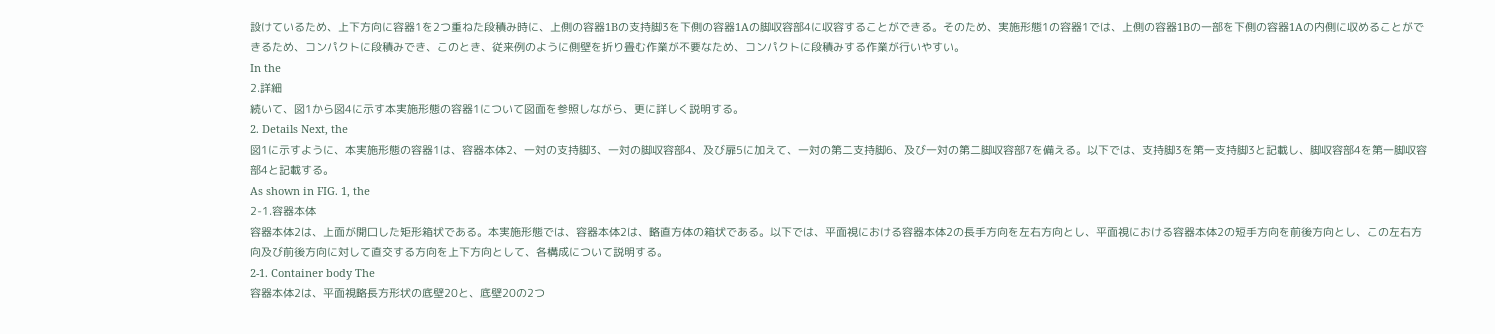設けているため、上下方向に容器1を2つ重ねた段積み時に、上側の容器1Bの支持脚3を下側の容器1Aの脚収容部4に収容することができる。そのため、実施形態1の容器1では、上側の容器1Bの一部を下側の容器1Aの内側に収めることができるため、コンパクトに段積みでき、このとき、従来例のように側壁を折り畳む作業が不要なため、コンパクトに段積みする作業が行いやすい。
In the
2.詳細
続いて、図1から図4に示す本実施形態の容器1について図面を参照しながら、更に詳しく説明する。
2. Details Next, the
図1に示すように、本実施形態の容器1は、容器本体2、一対の支持脚3、一対の脚収容部4、及び扉5に加えて、一対の第二支持脚6、及び一対の第二脚収容部7を備える。以下では、支持脚3を第一支持脚3と記載し、脚収容部4を第一脚収容部4と記載する。
As shown in FIG. 1, the
2-1.容器本体
容器本体2は、上面が開口した矩形箱状である。本実施形態では、容器本体2は、略直方体の箱状である。以下では、平面視における容器本体2の長手方向を左右方向とし、平面視における容器本体2の短手方向を前後方向とし、この左右方向及び前後方向に対して直交する方向を上下方向として、各構成について説明する。
2-1. Container body The
容器本体2は、平面視略長方形状の底壁20と、底壁20の2つ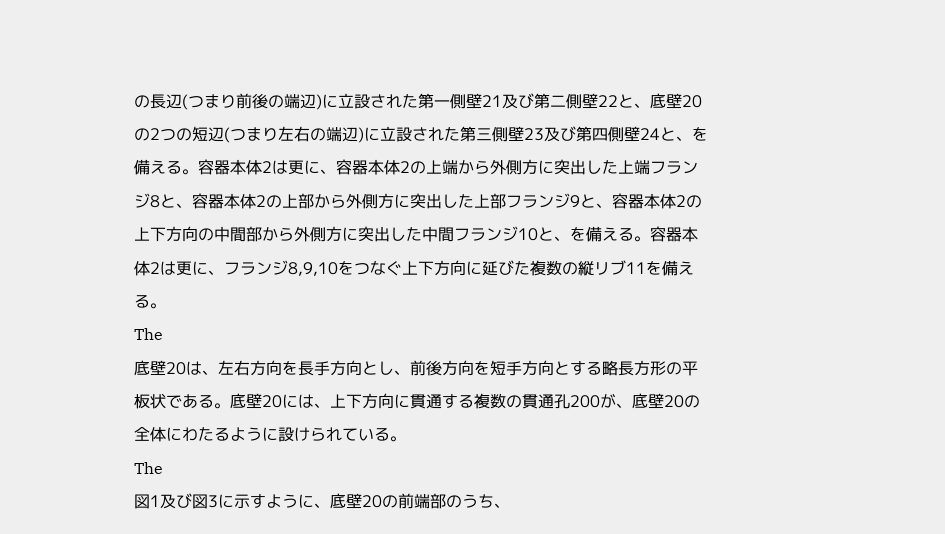の長辺(つまり前後の端辺)に立設された第一側壁21及び第二側壁22と、底壁20の2つの短辺(つまり左右の端辺)に立設された第三側壁23及び第四側壁24と、を備える。容器本体2は更に、容器本体2の上端から外側方に突出した上端フランジ8と、容器本体2の上部から外側方に突出した上部フランジ9と、容器本体2の上下方向の中間部から外側方に突出した中間フランジ10と、を備える。容器本体2は更に、フランジ8,9,10をつなぐ上下方向に延びた複数の縦リブ11を備える。
The
底壁20は、左右方向を長手方向とし、前後方向を短手方向とする略長方形の平板状である。底壁20には、上下方向に貫通する複数の貫通孔200が、底壁20の全体にわたるように設けられている。
The
図1及び図3に示すように、底壁20の前端部のうち、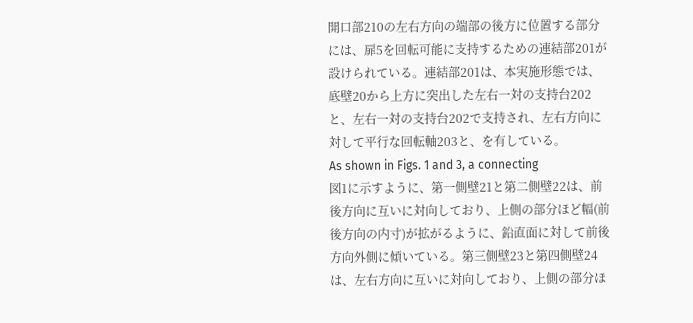開口部210の左右方向の端部の後方に位置する部分には、扉5を回転可能に支持するための連結部201が設けられている。連結部201は、本実施形態では、底壁20から上方に突出した左右一対の支持台202と、左右一対の支持台202で支持され、左右方向に対して平行な回転軸203と、を有している。
As shown in Figs. 1 and 3, a connecting
図1に示すように、第一側壁21と第二側壁22は、前後方向に互いに対向しており、上側の部分ほど幅(前後方向の内寸)が拡がるように、鉛直面に対して前後方向外側に傾いている。第三側壁23と第四側壁24は、左右方向に互いに対向しており、上側の部分ほ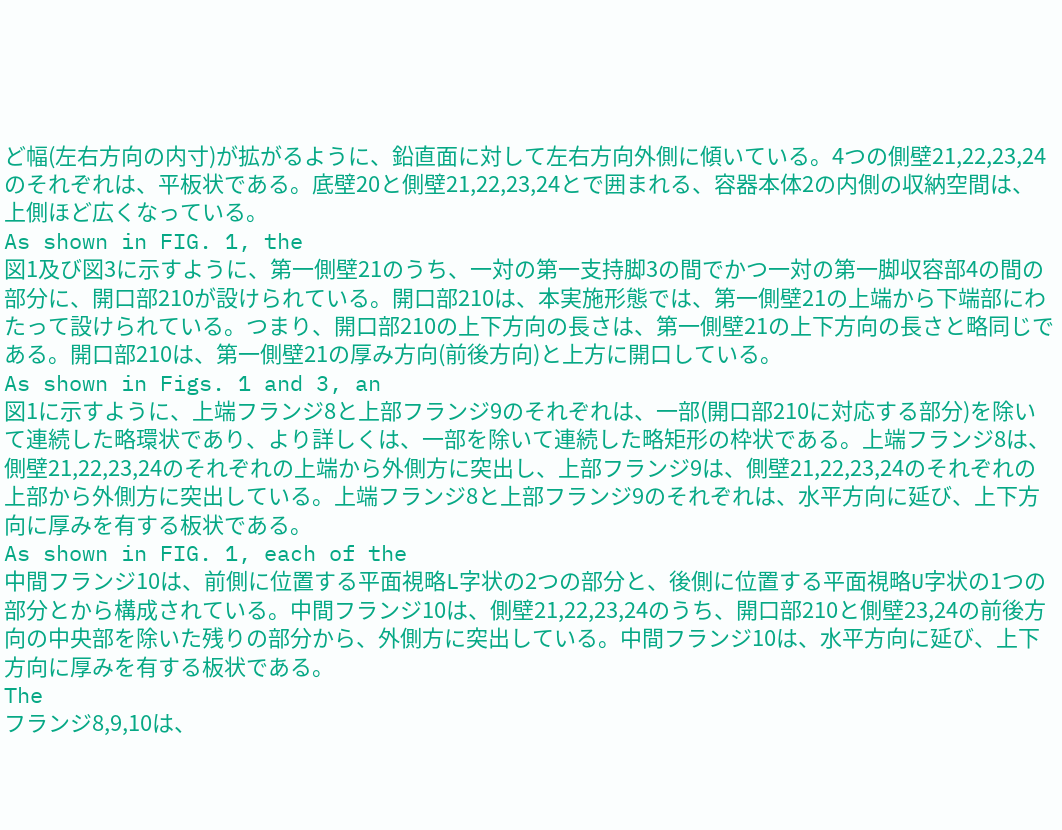ど幅(左右方向の内寸)が拡がるように、鉛直面に対して左右方向外側に傾いている。4つの側壁21,22,23,24のそれぞれは、平板状である。底壁20と側壁21,22,23,24とで囲まれる、容器本体2の内側の収納空間は、上側ほど広くなっている。
As shown in FIG. 1, the
図1及び図3に示すように、第一側壁21のうち、一対の第一支持脚3の間でかつ一対の第一脚収容部4の間の部分に、開口部210が設けられている。開口部210は、本実施形態では、第一側壁21の上端から下端部にわたって設けられている。つまり、開口部210の上下方向の長さは、第一側壁21の上下方向の長さと略同じである。開口部210は、第一側壁21の厚み方向(前後方向)と上方に開口している。
As shown in Figs. 1 and 3, an
図1に示すように、上端フランジ8と上部フランジ9のそれぞれは、一部(開口部210に対応する部分)を除いて連続した略環状であり、より詳しくは、一部を除いて連続した略矩形の枠状である。上端フランジ8は、側壁21,22,23,24のそれぞれの上端から外側方に突出し、上部フランジ9は、側壁21,22,23,24のそれぞれの上部から外側方に突出している。上端フランジ8と上部フランジ9のそれぞれは、水平方向に延び、上下方向に厚みを有する板状である。
As shown in FIG. 1, each of the
中間フランジ10は、前側に位置する平面視略L字状の2つの部分と、後側に位置する平面視略U字状の1つの部分とから構成されている。中間フランジ10は、側壁21,22,23,24のうち、開口部210と側壁23,24の前後方向の中央部を除いた残りの部分から、外側方に突出している。中間フランジ10は、水平方向に延び、上下方向に厚みを有する板状である。
The
フランジ8,9,10は、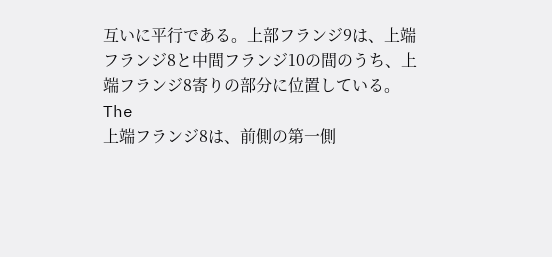互いに平行である。上部フランジ9は、上端フランジ8と中間フランジ10の間のうち、上端フランジ8寄りの部分に位置している。
The
上端フランジ8は、前側の第一側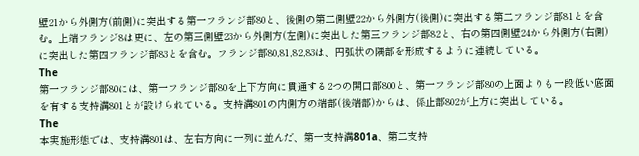壁21から外側方(前側)に突出する第一フランジ部80と、後側の第二側壁22から外側方(後側)に突出する第二フランジ部81とを含む。上端フランジ8は更に、左の第三側壁23から外側方(左側)に突出した第三フランジ部82と、右の第四側壁24から外側方(右側)に突出した第四フランジ部83とを含む。フランジ部80,81,82,83は、円弧状の隅部を形成するように連続している。
The
第一フランジ部80には、第一フランジ部80を上下方向に貫通する2つの開口部800と、第一フランジ部80の上面よりも一段低い底面を有する支持溝801とが設けられている。支持溝801の内側方の端部(後端部)からは、係止部802が上方に突出している。
The
本実施形態では、支持溝801は、左右方向に一列に並んだ、第一支持溝801a、第二支持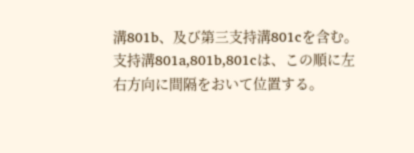溝801b、及び第三支持溝801cを含む。支持溝801a,801b,801cは、この順に左右方向に間隔をおいて位置する。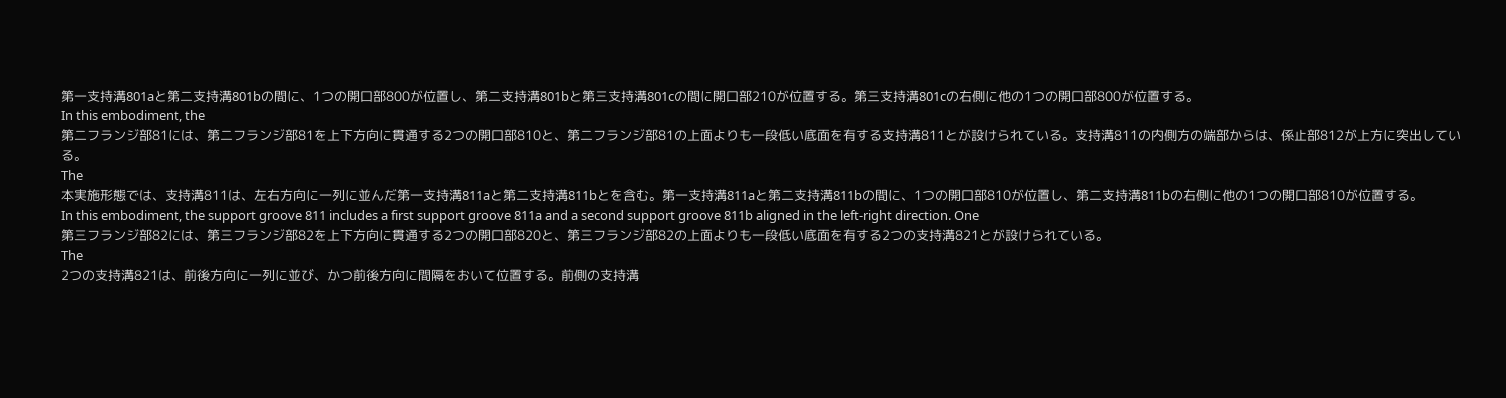第一支持溝801aと第二支持溝801bの間に、1つの開口部800が位置し、第二支持溝801bと第三支持溝801cの間に開口部210が位置する。第三支持溝801cの右側に他の1つの開口部800が位置する。
In this embodiment, the
第二フランジ部81には、第二フランジ部81を上下方向に貫通する2つの開口部810と、第二フランジ部81の上面よりも一段低い底面を有する支持溝811とが設けられている。支持溝811の内側方の端部からは、係止部812が上方に突出している。
The
本実施形態では、支持溝811は、左右方向に一列に並んだ第一支持溝811aと第二支持溝811bとを含む。第一支持溝811aと第二支持溝811bの間に、1つの開口部810が位置し、第二支持溝811bの右側に他の1つの開口部810が位置する。
In this embodiment, the support groove 811 includes a first support groove 811a and a second support groove 811b aligned in the left-right direction. One
第三フランジ部82には、第三フランジ部82を上下方向に貫通する2つの開口部820と、第三フランジ部82の上面よりも一段低い底面を有する2つの支持溝821とが設けられている。
The
2つの支持溝821は、前後方向に一列に並び、かつ前後方向に間隔をおいて位置する。前側の支持溝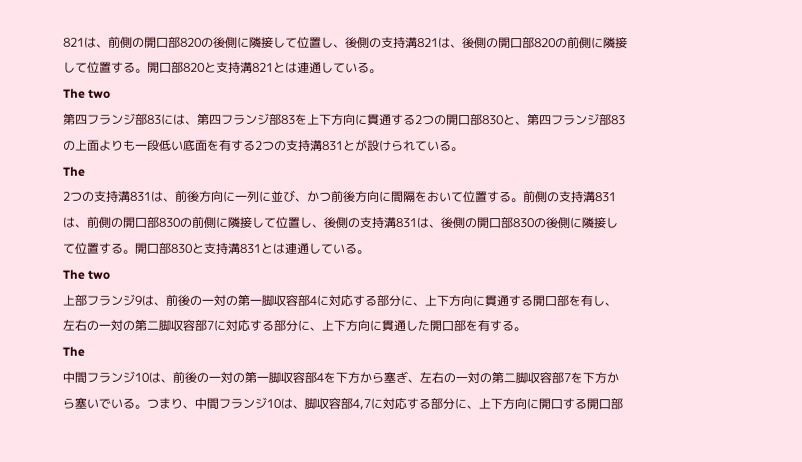821は、前側の開口部820の後側に隣接して位置し、後側の支持溝821は、後側の開口部820の前側に隣接して位置する。開口部820と支持溝821とは連通している。
The two
第四フランジ部83には、第四フランジ部83を上下方向に貫通する2つの開口部830と、第四フランジ部83の上面よりも一段低い底面を有する2つの支持溝831とが設けられている。
The
2つの支持溝831は、前後方向に一列に並び、かつ前後方向に間隔をおいて位置する。前側の支持溝831は、前側の開口部830の前側に隣接して位置し、後側の支持溝831は、後側の開口部830の後側に隣接して位置する。開口部830と支持溝831とは連通している。
The two
上部フランジ9は、前後の一対の第一脚収容部4に対応する部分に、上下方向に貫通する開口部を有し、左右の一対の第二脚収容部7に対応する部分に、上下方向に貫通した開口部を有する。
The
中間フランジ10は、前後の一対の第一脚収容部4を下方から塞ぎ、左右の一対の第二脚収容部7を下方から塞いでいる。つまり、中間フランジ10は、脚収容部4,7に対応する部分に、上下方向に開口する開口部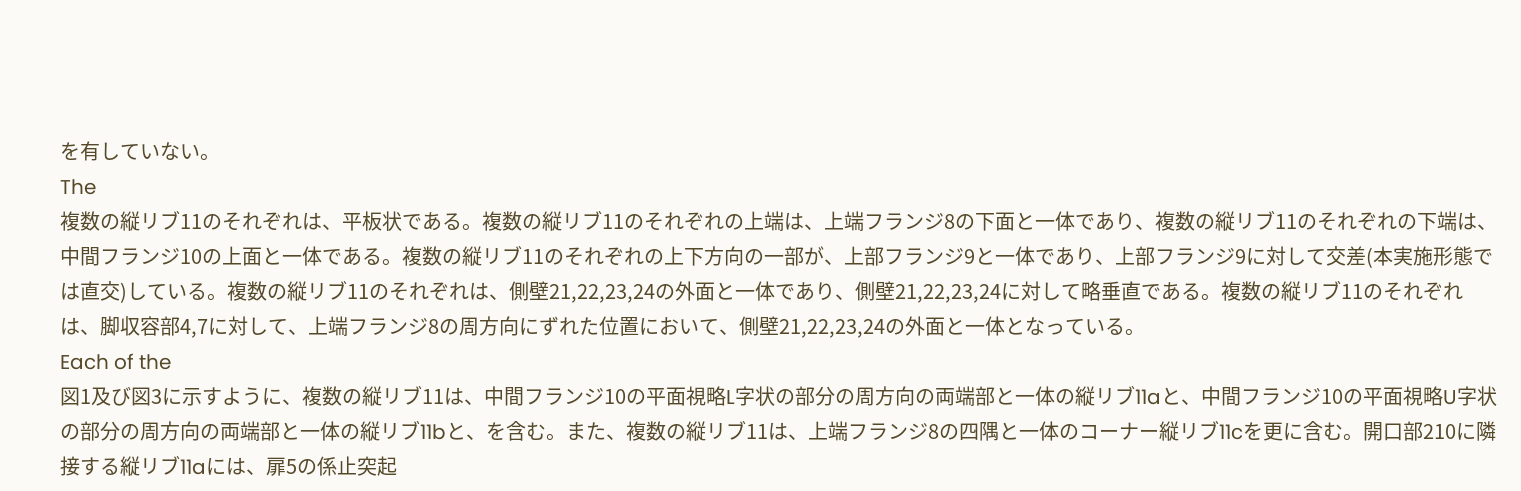を有していない。
The
複数の縦リブ11のそれぞれは、平板状である。複数の縦リブ11のそれぞれの上端は、上端フランジ8の下面と一体であり、複数の縦リブ11のそれぞれの下端は、中間フランジ10の上面と一体である。複数の縦リブ11のそれぞれの上下方向の一部が、上部フランジ9と一体であり、上部フランジ9に対して交差(本実施形態では直交)している。複数の縦リブ11のそれぞれは、側壁21,22,23,24の外面と一体であり、側壁21,22,23,24に対して略垂直である。複数の縦リブ11のそれぞれは、脚収容部4,7に対して、上端フランジ8の周方向にずれた位置において、側壁21,22,23,24の外面と一体となっている。
Each of the
図1及び図3に示すように、複数の縦リブ11は、中間フランジ10の平面視略L字状の部分の周方向の両端部と一体の縦リブ11aと、中間フランジ10の平面視略U字状の部分の周方向の両端部と一体の縦リブ11bと、を含む。また、複数の縦リブ11は、上端フランジ8の四隅と一体のコーナー縦リブ11cを更に含む。開口部210に隣接する縦リブ11aには、扉5の係止突起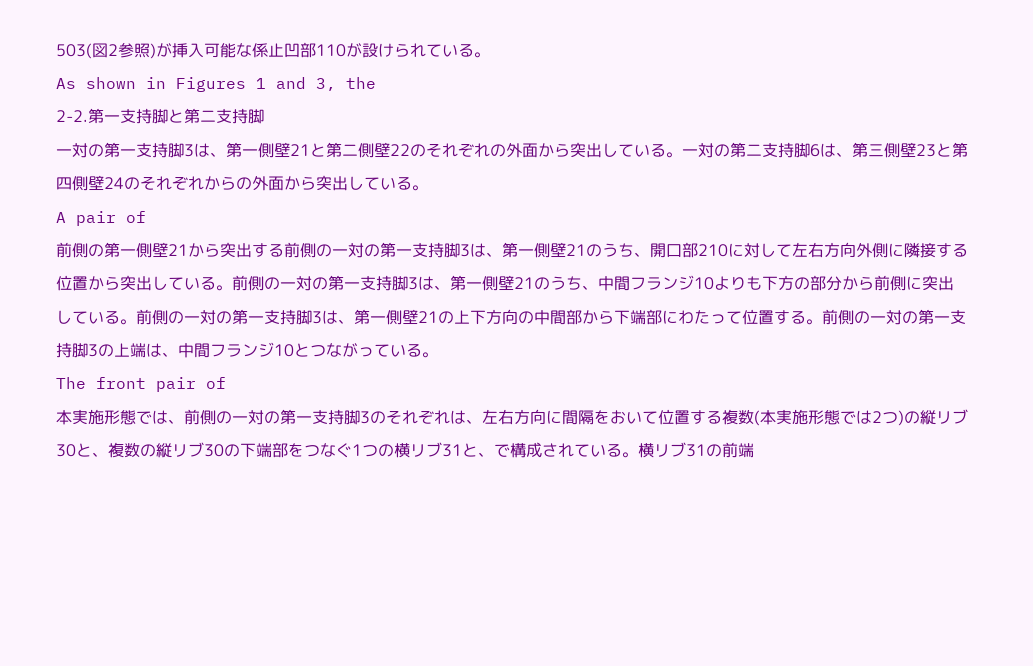503(図2参照)が挿入可能な係止凹部110が設けられている。
As shown in Figures 1 and 3, the
2-2.第一支持脚と第二支持脚
一対の第一支持脚3は、第一側壁21と第二側壁22のそれぞれの外面から突出している。一対の第二支持脚6は、第三側壁23と第四側壁24のそれぞれからの外面から突出している。
A pair of
前側の第一側壁21から突出する前側の一対の第一支持脚3は、第一側壁21のうち、開口部210に対して左右方向外側に隣接する位置から突出している。前側の一対の第一支持脚3は、第一側壁21のうち、中間フランジ10よりも下方の部分から前側に突出している。前側の一対の第一支持脚3は、第一側壁21の上下方向の中間部から下端部にわたって位置する。前側の一対の第一支持脚3の上端は、中間フランジ10とつながっている。
The front pair of
本実施形態では、前側の一対の第一支持脚3のそれぞれは、左右方向に間隔をおいて位置する複数(本実施形態では2つ)の縦リブ30と、複数の縦リブ30の下端部をつなぐ1つの横リブ31と、で構成されている。横リブ31の前端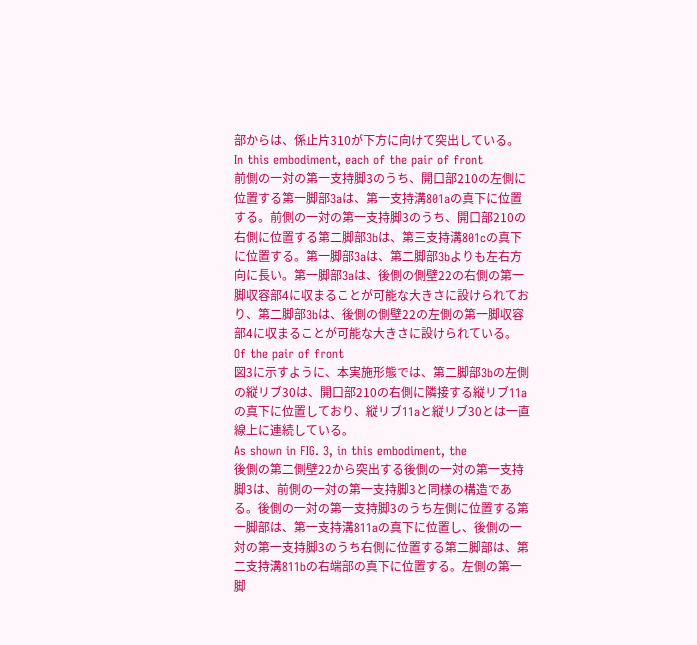部からは、係止片310が下方に向けて突出している。
In this embodiment, each of the pair of front
前側の一対の第一支持脚3のうち、開口部210の左側に位置する第一脚部3aは、第一支持溝801aの真下に位置する。前側の一対の第一支持脚3のうち、開口部210の右側に位置する第二脚部3bは、第三支持溝801cの真下に位置する。第一脚部3aは、第二脚部3bよりも左右方向に長い。第一脚部3aは、後側の側壁22の右側の第一脚収容部4に収まることが可能な大きさに設けられており、第二脚部3bは、後側の側壁22の左側の第一脚収容部4に収まることが可能な大きさに設けられている。
Of the pair of front
図3に示すように、本実施形態では、第二脚部3bの左側の縦リブ30は、開口部210の右側に隣接する縦リブ11aの真下に位置しており、縦リブ11aと縦リブ30とは一直線上に連続している。
As shown in FIG. 3, in this embodiment, the
後側の第二側壁22から突出する後側の一対の第一支持脚3は、前側の一対の第一支持脚3と同様の構造である。後側の一対の第一支持脚3のうち左側に位置する第一脚部は、第一支持溝811aの真下に位置し、後側の一対の第一支持脚3のうち右側に位置する第二脚部は、第二支持溝811bの右端部の真下に位置する。左側の第一脚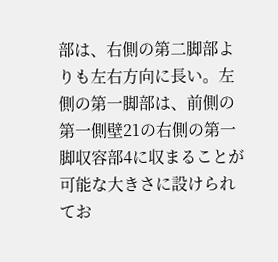部は、右側の第二脚部よりも左右方向に長い。左側の第一脚部は、前側の第一側壁21の右側の第一脚収容部4に収まることが可能な大きさに設けられてお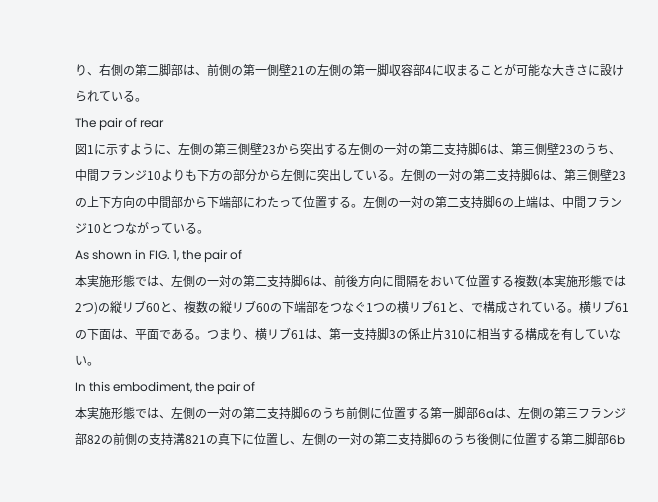り、右側の第二脚部は、前側の第一側壁21の左側の第一脚収容部4に収まることが可能な大きさに設けられている。
The pair of rear
図1に示すように、左側の第三側壁23から突出する左側の一対の第二支持脚6は、第三側壁23のうち、中間フランジ10よりも下方の部分から左側に突出している。左側の一対の第二支持脚6は、第三側壁23の上下方向の中間部から下端部にわたって位置する。左側の一対の第二支持脚6の上端は、中間フランジ10とつながっている。
As shown in FIG. 1, the pair of
本実施形態では、左側の一対の第二支持脚6は、前後方向に間隔をおいて位置する複数(本実施形態では2つ)の縦リブ60と、複数の縦リブ60の下端部をつなぐ1つの横リブ61と、で構成されている。横リブ61の下面は、平面である。つまり、横リブ61は、第一支持脚3の係止片310に相当する構成を有していない。
In this embodiment, the pair of
本実施形態では、左側の一対の第二支持脚6のうち前側に位置する第一脚部6aは、左側の第三フランジ部82の前側の支持溝821の真下に位置し、左側の一対の第二支持脚6のうち後側に位置する第二脚部6b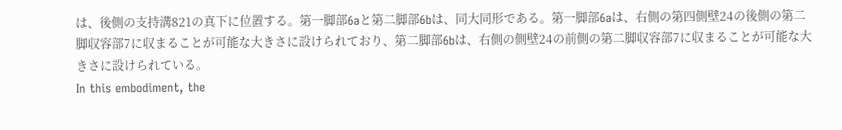は、後側の支持溝821の真下に位置する。第一脚部6aと第二脚部6bは、同大同形である。第一脚部6aは、右側の第四側壁24の後側の第二脚収容部7に収まることが可能な大きさに設けられており、第二脚部6bは、右側の側壁24の前側の第二脚収容部7に収まることが可能な大きさに設けられている。
In this embodiment, the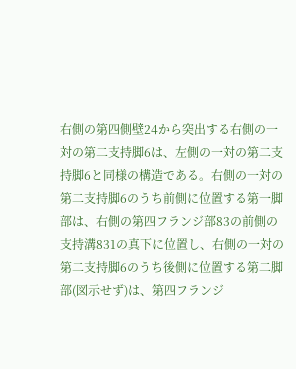右側の第四側壁24から突出する右側の一対の第二支持脚6は、左側の一対の第二支持脚6と同様の構造である。右側の一対の第二支持脚6のうち前側に位置する第一脚部は、右側の第四フランジ部83の前側の支持溝831の真下に位置し、右側の一対の第二支持脚6のうち後側に位置する第二脚部(図示せず)は、第四フランジ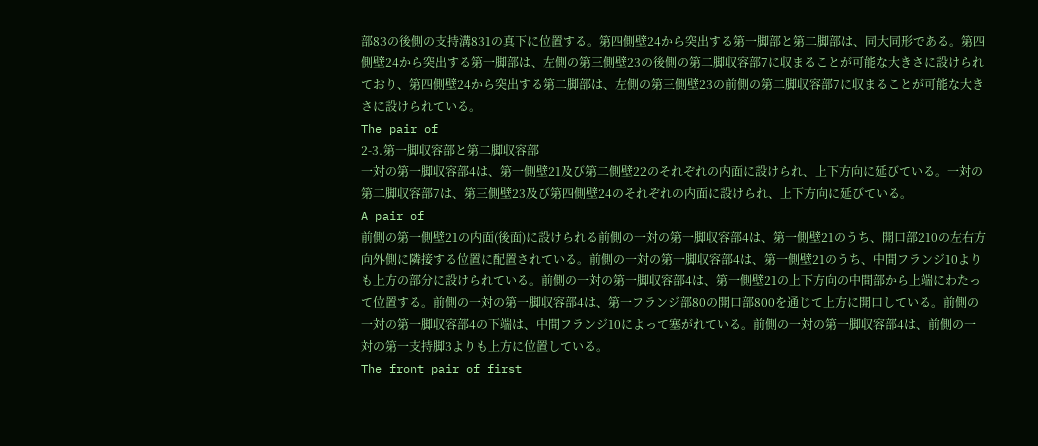部83の後側の支持溝831の真下に位置する。第四側壁24から突出する第一脚部と第二脚部は、同大同形である。第四側壁24から突出する第一脚部は、左側の第三側壁23の後側の第二脚収容部7に収まることが可能な大きさに設けられており、第四側壁24から突出する第二脚部は、左側の第三側壁23の前側の第二脚収容部7に収まることが可能な大きさに設けられている。
The pair of
2-3.第一脚収容部と第二脚収容部
一対の第一脚収容部4は、第一側壁21及び第二側壁22のそれぞれの内面に設けられ、上下方向に延びている。一対の第二脚収容部7は、第三側壁23及び第四側壁24のそれぞれの内面に設けられ、上下方向に延びている。
A pair of
前側の第一側壁21の内面(後面)に設けられる前側の一対の第一脚収容部4は、第一側壁21のうち、開口部210の左右方向外側に隣接する位置に配置されている。前側の一対の第一脚収容部4は、第一側壁21のうち、中間フランジ10よりも上方の部分に設けられている。前側の一対の第一脚収容部4は、第一側壁21の上下方向の中間部から上端にわたって位置する。前側の一対の第一脚収容部4は、第一フランジ部80の開口部800を通じて上方に開口している。前側の一対の第一脚収容部4の下端は、中間フランジ10によって塞がれている。前側の一対の第一脚収容部4は、前側の一対の第一支持脚3よりも上方に位置している。
The front pair of first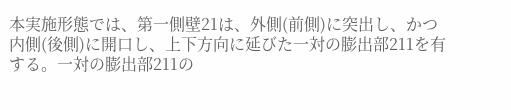本実施形態では、第一側壁21は、外側(前側)に突出し、かつ内側(後側)に開口し、上下方向に延びた一対の膨出部211を有する。一対の膨出部211の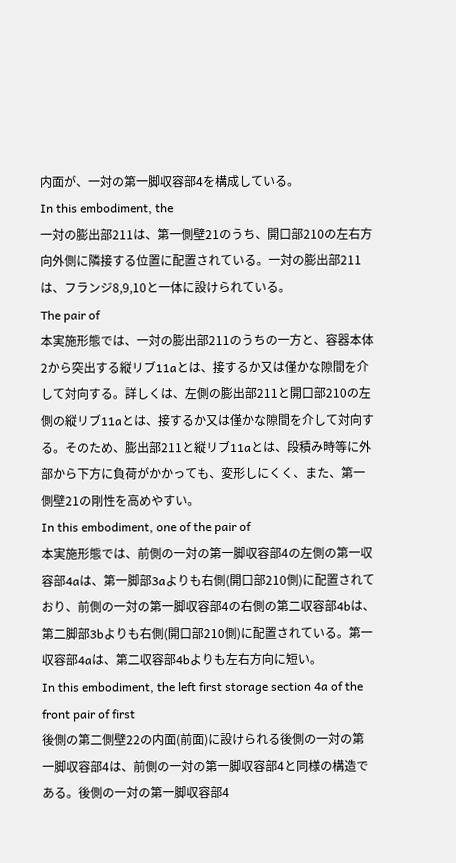内面が、一対の第一脚収容部4を構成している。
In this embodiment, the
一対の膨出部211は、第一側壁21のうち、開口部210の左右方向外側に隣接する位置に配置されている。一対の膨出部211は、フランジ8,9,10と一体に設けられている。
The pair of
本実施形態では、一対の膨出部211のうちの一方と、容器本体2から突出する縦リブ11aとは、接するか又は僅かな隙間を介して対向する。詳しくは、左側の膨出部211と開口部210の左側の縦リブ11aとは、接するか又は僅かな隙間を介して対向する。そのため、膨出部211と縦リブ11aとは、段積み時等に外部から下方に負荷がかかっても、変形しにくく、また、第一側壁21の剛性を高めやすい。
In this embodiment, one of the pair of
本実施形態では、前側の一対の第一脚収容部4の左側の第一収容部4aは、第一脚部3aよりも右側(開口部210側)に配置されており、前側の一対の第一脚収容部4の右側の第二収容部4bは、第二脚部3bよりも右側(開口部210側)に配置されている。第一収容部4aは、第二収容部4bよりも左右方向に短い。
In this embodiment, the left first storage section 4a of the front pair of first
後側の第二側壁22の内面(前面)に設けられる後側の一対の第一脚収容部4は、前側の一対の第一脚収容部4と同様の構造である。後側の一対の第一脚収容部4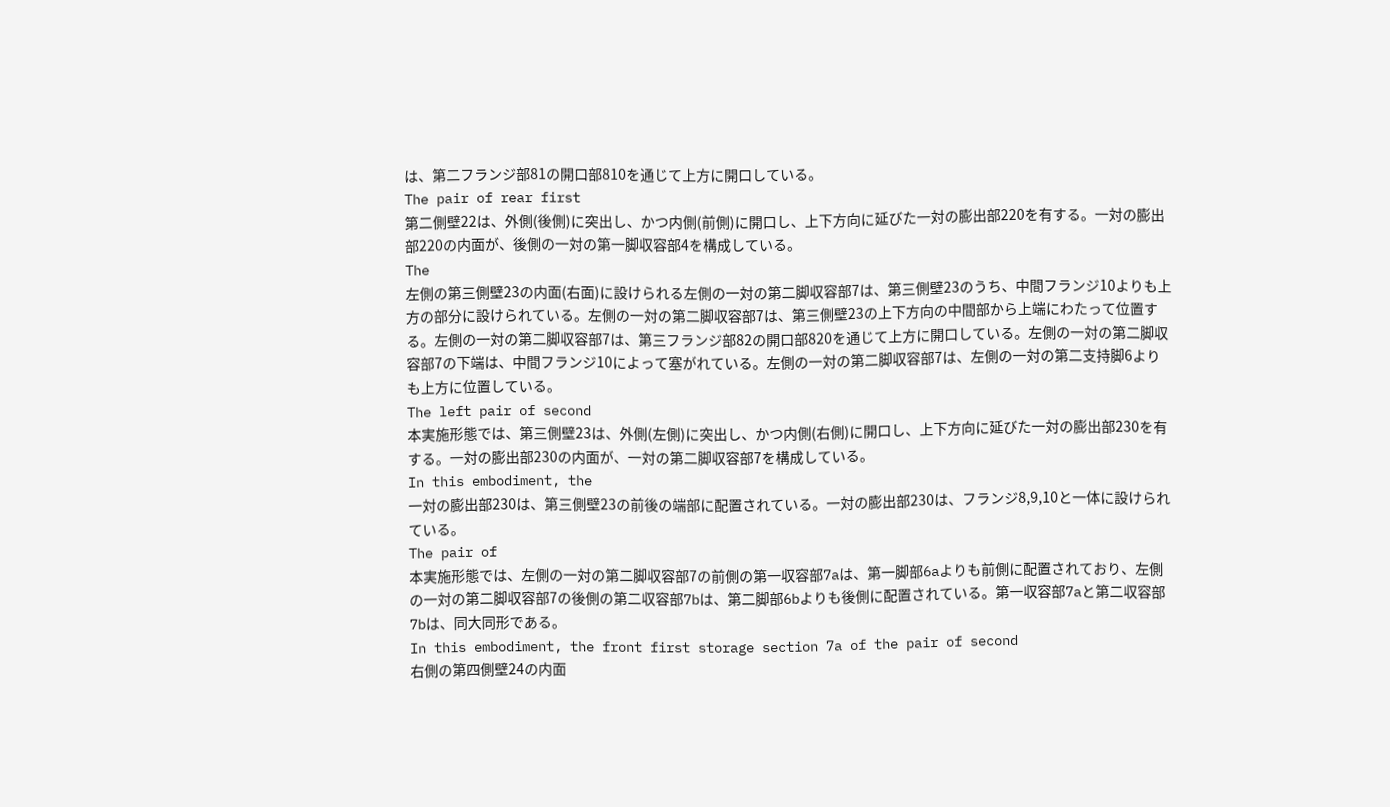は、第二フランジ部81の開口部810を通じて上方に開口している。
The pair of rear first
第二側壁22は、外側(後側)に突出し、かつ内側(前側)に開口し、上下方向に延びた一対の膨出部220を有する。一対の膨出部220の内面が、後側の一対の第一脚収容部4を構成している。
The
左側の第三側壁23の内面(右面)に設けられる左側の一対の第二脚収容部7は、第三側壁23のうち、中間フランジ10よりも上方の部分に設けられている。左側の一対の第二脚収容部7は、第三側壁23の上下方向の中間部から上端にわたって位置する。左側の一対の第二脚収容部7は、第三フランジ部82の開口部820を通じて上方に開口している。左側の一対の第二脚収容部7の下端は、中間フランジ10によって塞がれている。左側の一対の第二脚収容部7は、左側の一対の第二支持脚6よりも上方に位置している。
The left pair of second
本実施形態では、第三側壁23は、外側(左側)に突出し、かつ内側(右側)に開口し、上下方向に延びた一対の膨出部230を有する。一対の膨出部230の内面が、一対の第二脚収容部7を構成している。
In this embodiment, the
一対の膨出部230は、第三側壁23の前後の端部に配置されている。一対の膨出部230は、フランジ8,9,10と一体に設けられている。
The pair of
本実施形態では、左側の一対の第二脚収容部7の前側の第一収容部7aは、第一脚部6aよりも前側に配置されており、左側の一対の第二脚収容部7の後側の第二収容部7bは、第二脚部6bよりも後側に配置されている。第一収容部7aと第二収容部7bは、同大同形である。
In this embodiment, the front first storage section 7a of the pair of second
右側の第四側壁24の内面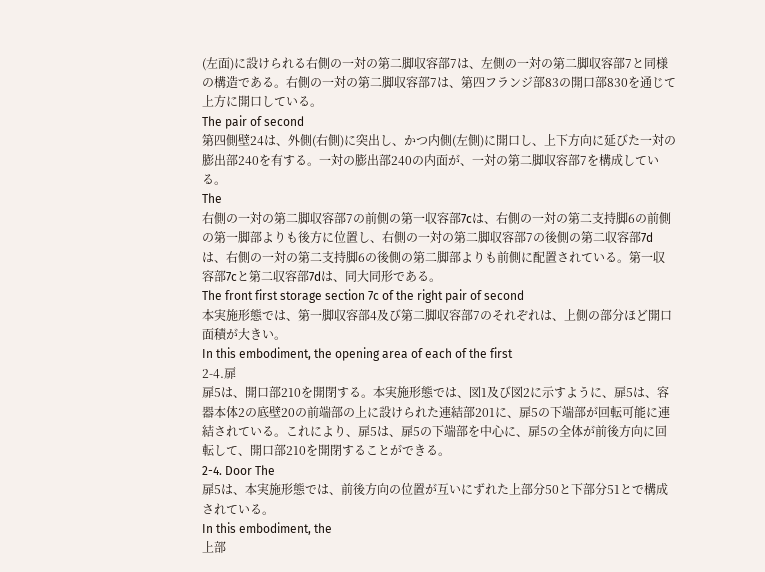(左面)に設けられる右側の一対の第二脚収容部7は、左側の一対の第二脚収容部7と同様の構造である。右側の一対の第二脚収容部7は、第四フランジ部83の開口部830を通じて上方に開口している。
The pair of second
第四側壁24は、外側(右側)に突出し、かつ内側(左側)に開口し、上下方向に延びた一対の膨出部240を有する。一対の膨出部240の内面が、一対の第二脚収容部7を構成している。
The
右側の一対の第二脚収容部7の前側の第一収容部7cは、右側の一対の第二支持脚6の前側の第一脚部よりも後方に位置し、右側の一対の第二脚収容部7の後側の第二収容部7dは、右側の一対の第二支持脚6の後側の第二脚部よりも前側に配置されている。第一収容部7cと第二収容部7dは、同大同形である。
The front first storage section 7c of the right pair of second
本実施形態では、第一脚収容部4及び第二脚収容部7のそれぞれは、上側の部分ほど開口面積が大きい。
In this embodiment, the opening area of each of the first
2-4.扉
扉5は、開口部210を開閉する。本実施形態では、図1及び図2に示すように、扉5は、容器本体2の底壁20の前端部の上に設けられた連結部201に、扉5の下端部が回転可能に連結されている。これにより、扉5は、扉5の下端部を中心に、扉5の全体が前後方向に回転して、開口部210を開閉することができる。
2-4. Door The
扉5は、本実施形態では、前後方向の位置が互いにずれた上部分50と下部分51とで構成されている。
In this embodiment, the
上部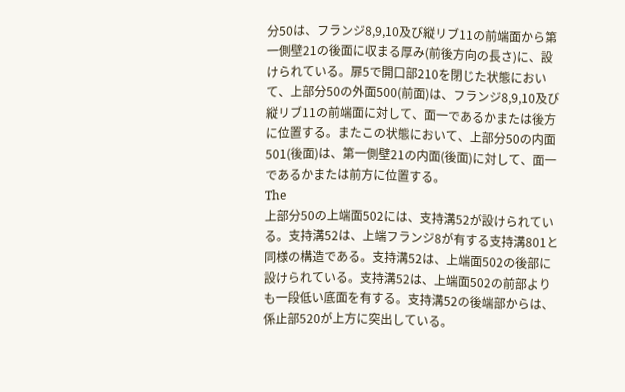分50は、フランジ8,9,10及び縦リブ11の前端面から第一側壁21の後面に収まる厚み(前後方向の長さ)に、設けられている。扉5で開口部210を閉じた状態において、上部分50の外面500(前面)は、フランジ8,9,10及び縦リブ11の前端面に対して、面一であるかまたは後方に位置する。またこの状態において、上部分50の内面501(後面)は、第一側壁21の内面(後面)に対して、面一であるかまたは前方に位置する。
The
上部分50の上端面502には、支持溝52が設けられている。支持溝52は、上端フランジ8が有する支持溝801と同様の構造である。支持溝52は、上端面502の後部に設けられている。支持溝52は、上端面502の前部よりも一段低い底面を有する。支持溝52の後端部からは、係止部520が上方に突出している。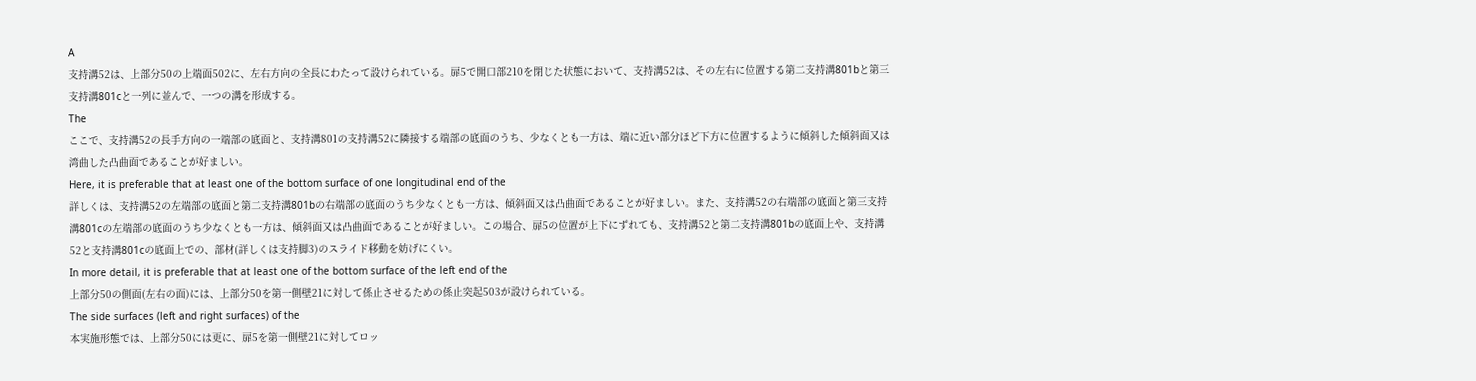A
支持溝52は、上部分50の上端面502に、左右方向の全長にわたって設けられている。扉5で開口部210を閉じた状態において、支持溝52は、その左右に位置する第二支持溝801bと第三支持溝801cと一列に並んで、一つの溝を形成する。
The
ここで、支持溝52の長手方向の一端部の底面と、支持溝801の支持溝52に隣接する端部の底面のうち、少なくとも一方は、端に近い部分ほど下方に位置するように傾斜した傾斜面又は湾曲した凸曲面であることが好ましい。
Here, it is preferable that at least one of the bottom surface of one longitudinal end of the
詳しくは、支持溝52の左端部の底面と第二支持溝801bの右端部の底面のうち少なくとも一方は、傾斜面又は凸曲面であることが好ましい。また、支持溝52の右端部の底面と第三支持溝801cの左端部の底面のうち少なくとも一方は、傾斜面又は凸曲面であることが好ましい。この場合、扉5の位置が上下にずれても、支持溝52と第二支持溝801bの底面上や、支持溝52と支持溝801cの底面上での、部材(詳しくは支持脚3)のスライド移動を妨げにくい。
In more detail, it is preferable that at least one of the bottom surface of the left end of the
上部分50の側面(左右の面)には、上部分50を第一側壁21に対して係止させるための係止突起503が設けられている。
The side surfaces (left and right surfaces) of the
本実施形態では、上部分50には更に、扉5を第一側壁21に対してロッ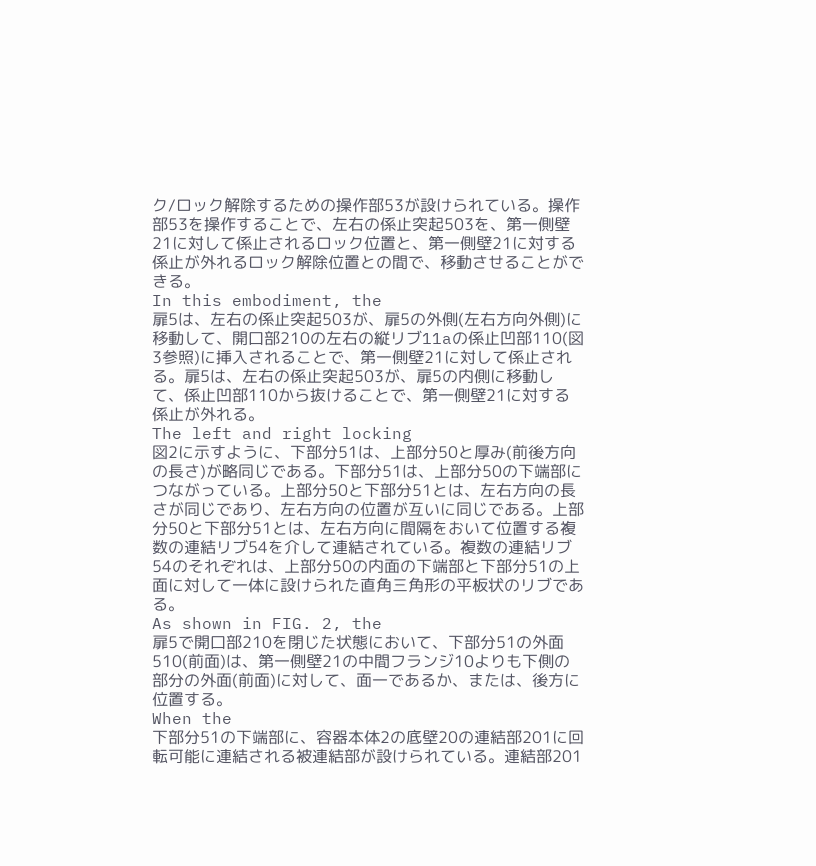ク/ロック解除するための操作部53が設けられている。操作部53を操作することで、左右の係止突起503を、第一側壁21に対して係止されるロック位置と、第一側壁21に対する係止が外れるロック解除位置との間で、移動させることができる。
In this embodiment, the
扉5は、左右の係止突起503が、扉5の外側(左右方向外側)に移動して、開口部210の左右の縦リブ11aの係止凹部110(図3参照)に挿入されることで、第一側壁21に対して係止される。扉5は、左右の係止突起503が、扉5の内側に移動して、係止凹部110から抜けることで、第一側壁21に対する係止が外れる。
The left and right locking
図2に示すように、下部分51は、上部分50と厚み(前後方向の長さ)が略同じである。下部分51は、上部分50の下端部につながっている。上部分50と下部分51とは、左右方向の長さが同じであり、左右方向の位置が互いに同じである。上部分50と下部分51とは、左右方向に間隔をおいて位置する複数の連結リブ54を介して連結されている。複数の連結リブ54のそれぞれは、上部分50の内面の下端部と下部分51の上面に対して一体に設けられた直角三角形の平板状のリブである。
As shown in FIG. 2, the
扉5で開口部210を閉じた状態において、下部分51の外面510(前面)は、第一側壁21の中間フランジ10よりも下側の部分の外面(前面)に対して、面一であるか、または、後方に位置する。
When the
下部分51の下端部に、容器本体2の底壁20の連結部201に回転可能に連結される被連結部が設けられている。連結部201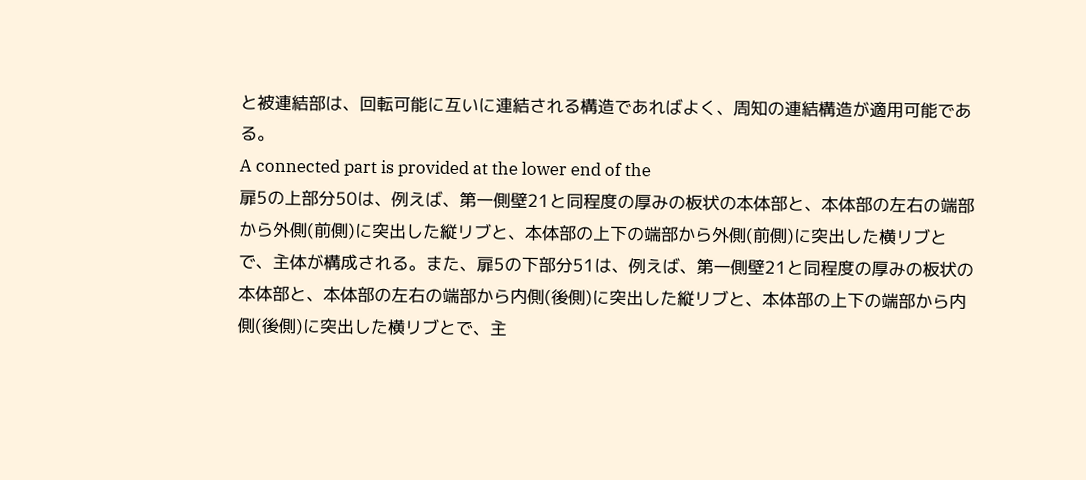と被連結部は、回転可能に互いに連結される構造であればよく、周知の連結構造が適用可能である。
A connected part is provided at the lower end of the
扉5の上部分50は、例えば、第一側壁21と同程度の厚みの板状の本体部と、本体部の左右の端部から外側(前側)に突出した縦リブと、本体部の上下の端部から外側(前側)に突出した横リブとで、主体が構成される。また、扉5の下部分51は、例えば、第一側壁21と同程度の厚みの板状の本体部と、本体部の左右の端部から内側(後側)に突出した縦リブと、本体部の上下の端部から内側(後側)に突出した横リブとで、主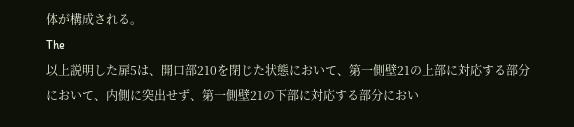体が構成される。
The
以上説明した扉5は、開口部210を閉じた状態において、第一側壁21の上部に対応する部分において、内側に突出せず、第一側壁21の下部に対応する部分におい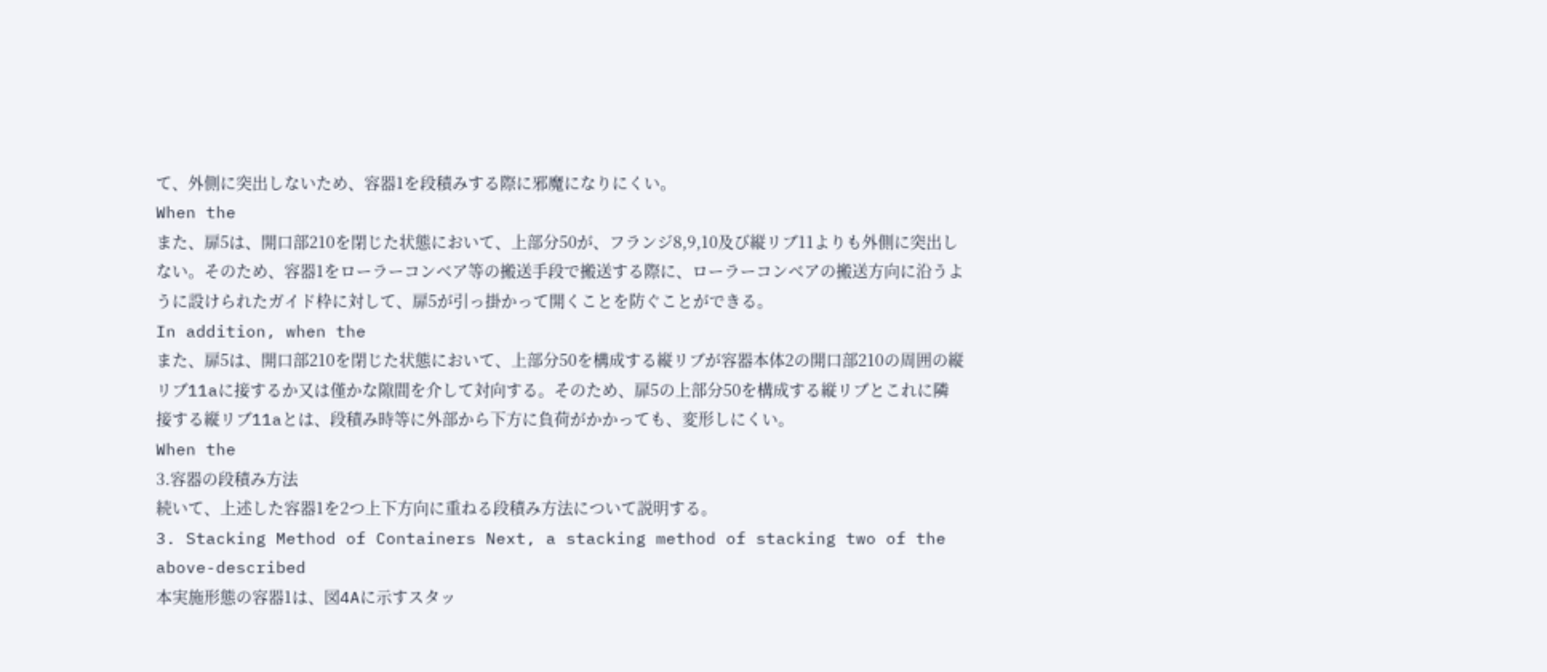て、外側に突出しないため、容器1を段積みする際に邪魔になりにくい。
When the
また、扉5は、開口部210を閉じた状態において、上部分50が、フランジ8,9,10及び縦リブ11よりも外側に突出しない。そのため、容器1をローラーコンベア等の搬送手段で搬送する際に、ローラーコンベアの搬送方向に沿うように設けられたガイド枠に対して、扉5が引っ掛かって開くことを防ぐことができる。
In addition, when the
また、扉5は、開口部210を閉じた状態において、上部分50を構成する縦リブが容器本体2の開口部210の周囲の縦リブ11aに接するか又は僅かな隙間を介して対向する。そのため、扉5の上部分50を構成する縦リブとこれに隣接する縦リブ11aとは、段積み時等に外部から下方に負荷がかかっても、変形しにくい。
When the
3.容器の段積み方法
続いて、上述した容器1を2つ上下方向に重ねる段積み方法について説明する。
3. Stacking Method of Containers Next, a stacking method of stacking two of the above-described
本実施形態の容器1は、図4Aに示すスタッ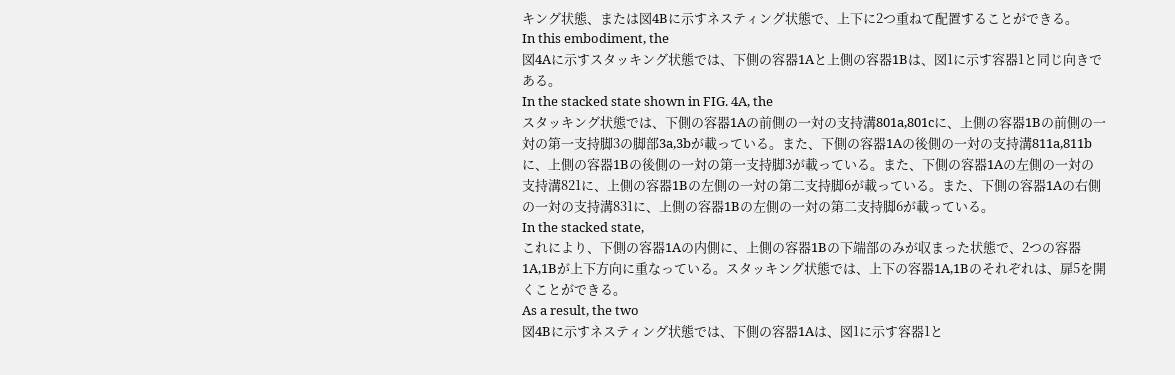キング状態、または図4Bに示すネスティング状態で、上下に2つ重ねて配置することができる。
In this embodiment, the
図4Aに示すスタッキング状態では、下側の容器1Aと上側の容器1Bは、図1に示す容器1と同じ向きである。
In the stacked state shown in FIG. 4A, the
スタッキング状態では、下側の容器1Aの前側の一対の支持溝801a,801cに、上側の容器1Bの前側の一対の第一支持脚3の脚部3a,3bが載っている。また、下側の容器1Aの後側の一対の支持溝811a,811bに、上側の容器1Bの後側の一対の第一支持脚3が載っている。また、下側の容器1Aの左側の一対の支持溝821に、上側の容器1Bの左側の一対の第二支持脚6が載っている。また、下側の容器1Aの右側の一対の支持溝831に、上側の容器1Bの左側の一対の第二支持脚6が載っている。
In the stacked state,
これにより、下側の容器1Aの内側に、上側の容器1Bの下端部のみが収まった状態で、2つの容器1A,1Bが上下方向に重なっている。スタッキング状態では、上下の容器1A,1Bのそれぞれは、扉5を開くことができる。
As a result, the two
図4Bに示すネスティング状態では、下側の容器1Aは、図1に示す容器1と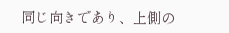同じ向きであり、上側の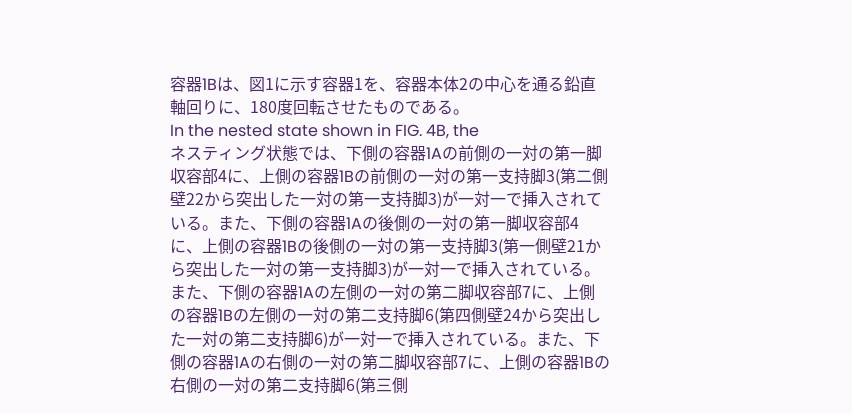容器1Bは、図1に示す容器1を、容器本体2の中心を通る鉛直軸回りに、180度回転させたものである。
In the nested state shown in FIG. 4B, the
ネスティング状態では、下側の容器1Aの前側の一対の第一脚収容部4に、上側の容器1Bの前側の一対の第一支持脚3(第二側壁22から突出した一対の第一支持脚3)が一対一で挿入されている。また、下側の容器1Aの後側の一対の第一脚収容部4に、上側の容器1Bの後側の一対の第一支持脚3(第一側壁21から突出した一対の第一支持脚3)が一対一で挿入されている。また、下側の容器1Aの左側の一対の第二脚収容部7に、上側の容器1Bの左側の一対の第二支持脚6(第四側壁24から突出した一対の第二支持脚6)が一対一で挿入されている。また、下側の容器1Aの右側の一対の第二脚収容部7に、上側の容器1Bの右側の一対の第二支持脚6(第三側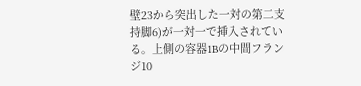壁23から突出した一対の第二支持脚6)が一対一で挿入されている。上側の容器1Bの中間フランジ10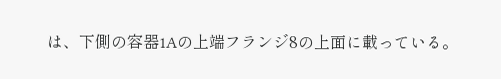は、下側の容器1Aの上端フランジ8の上面に載っている。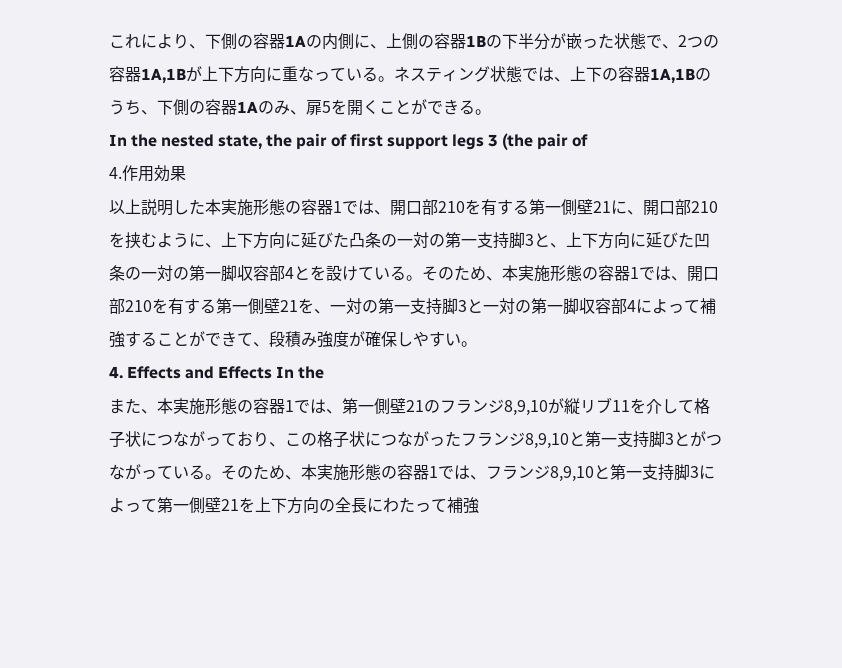これにより、下側の容器1Aの内側に、上側の容器1Bの下半分が嵌った状態で、2つの容器1A,1Bが上下方向に重なっている。ネスティング状態では、上下の容器1A,1Bのうち、下側の容器1Aのみ、扉5を開くことができる。
In the nested state, the pair of first support legs 3 (the pair of
4.作用効果
以上説明した本実施形態の容器1では、開口部210を有する第一側壁21に、開口部210を挟むように、上下方向に延びた凸条の一対の第一支持脚3と、上下方向に延びた凹条の一対の第一脚収容部4とを設けている。そのため、本実施形態の容器1では、開口部210を有する第一側壁21を、一対の第一支持脚3と一対の第一脚収容部4によって補強することができて、段積み強度が確保しやすい。
4. Effects and Effects In the
また、本実施形態の容器1では、第一側壁21のフランジ8,9,10が縦リブ11を介して格子状につながっており、この格子状につながったフランジ8,9,10と第一支持脚3とがつながっている。そのため、本実施形態の容器1では、フランジ8,9,10と第一支持脚3によって第一側壁21を上下方向の全長にわたって補強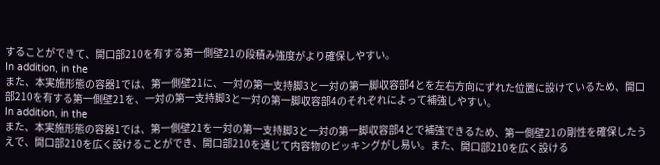することができて、開口部210を有する第一側壁21の段積み強度がより確保しやすい。
In addition, in the
また、本実施形態の容器1では、第一側壁21に、一対の第一支持脚3と一対の第一脚収容部4とを左右方向にずれた位置に設けているため、開口部210を有する第一側壁21を、一対の第一支持脚3と一対の第一脚収容部4のそれぞれによって補強しやすい。
In addition, in the
また、本実施形態の容器1では、第一側壁21を一対の第一支持脚3と一対の第一脚収容部4とで補強できるため、第一側壁21の剛性を確保したうえで、開口部210を広く設けることができ、開口部210を通じて内容物のピッキングがし易い。また、開口部210を広く設ける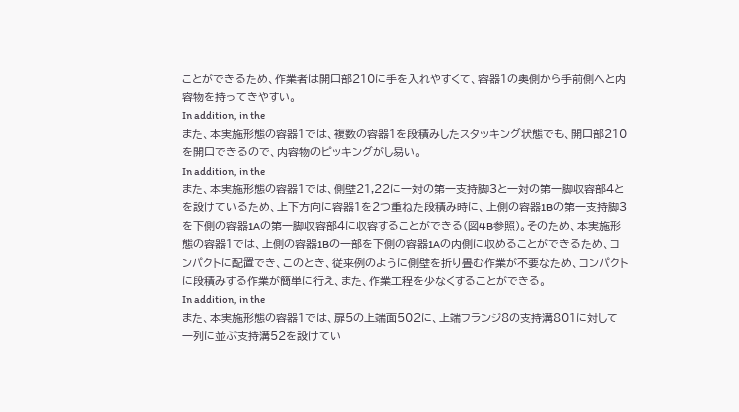ことができるため、作業者は開口部210に手を入れやすくて、容器1の奥側から手前側へと内容物を持ってきやすい。
In addition, in the
また、本実施形態の容器1では、複数の容器1を段積みしたスタッキング状態でも、開口部210を開口できるので、内容物のピッキングがし易い。
In addition, in the
また、本実施形態の容器1では、側壁21,22に一対の第一支持脚3と一対の第一脚収容部4とを設けているため、上下方向に容器1を2つ重ねた段積み時に、上側の容器1Bの第一支持脚3を下側の容器1Aの第一脚収容部4に収容することができる(図4B参照)。そのため、本実施形態の容器1では、上側の容器1Bの一部を下側の容器1Aの内側に収めることができるため、コンパクトに配置でき、このとき、従来例のように側壁を折り畳む作業が不要なため、コンパクトに段積みする作業が簡単に行え、また、作業工程を少なくすることができる。
In addition, in the
また、本実施形態の容器1では、扉5の上端面502に、上端フランジ8の支持溝801に対して一列に並ぶ支持溝52を設けてい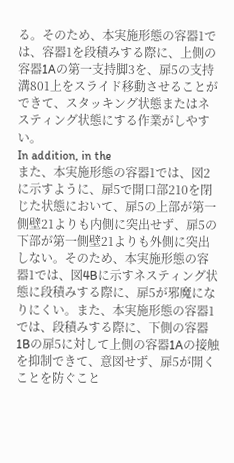る。そのため、本実施形態の容器1では、容器1を段積みする際に、上側の容器1Aの第一支持脚3を、扉5の支持溝801上をスライド移動させることができて、スタッキング状態またはネスティング状態にする作業がしやすい。
In addition, in the
また、本実施形態の容器1では、図2に示すように、扉5で開口部210を閉じた状態において、扉5の上部が第一側壁21よりも内側に突出せず、扉5の下部が第一側壁21よりも外側に突出しない。そのため、本実施形態の容器1では、図4Bに示すネスティング状態に段積みする際に、扉5が邪魔になりにくい。また、本実施形態の容器1では、段積みする際に、下側の容器1Bの扉5に対して上側の容器1Aの接触を抑制できて、意図せず、扉5が開くことを防ぐこと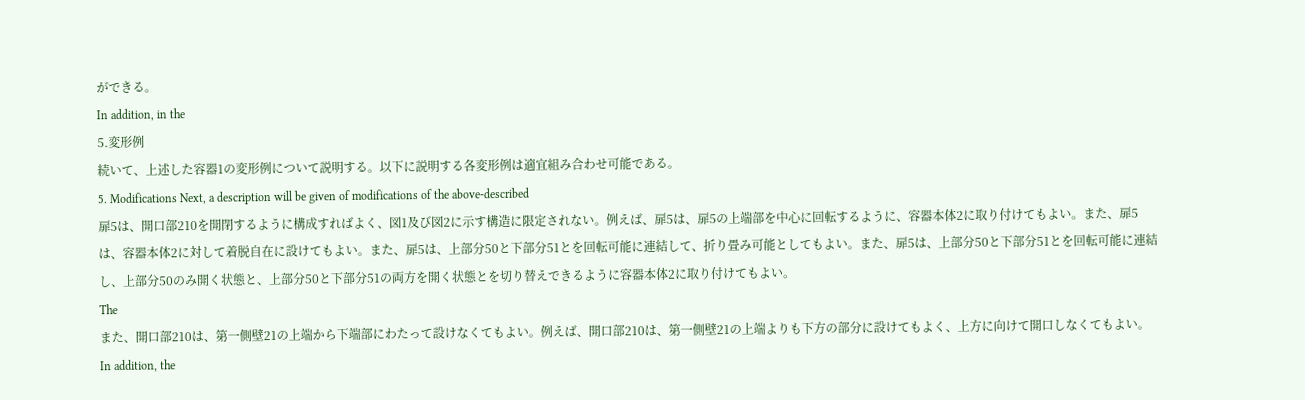ができる。
In addition, in the
5.変形例
続いて、上述した容器1の変形例について説明する。以下に説明する各変形例は適宜組み合わせ可能である。
5. Modifications Next, a description will be given of modifications of the above-described
扉5は、開口部210を開閉するように構成すればよく、図1及び図2に示す構造に限定されない。例えば、扉5は、扉5の上端部を中心に回転するように、容器本体2に取り付けてもよい。また、扉5は、容器本体2に対して着脱自在に設けてもよい。また、扉5は、上部分50と下部分51とを回転可能に連結して、折り畳み可能としてもよい。また、扉5は、上部分50と下部分51とを回転可能に連結し、上部分50のみ開く状態と、上部分50と下部分51の両方を開く状態とを切り替えできるように容器本体2に取り付けてもよい。
The
また、開口部210は、第一側壁21の上端から下端部にわたって設けなくてもよい。例えば、開口部210は、第一側壁21の上端よりも下方の部分に設けてもよく、上方に向けて開口しなくてもよい。
In addition, the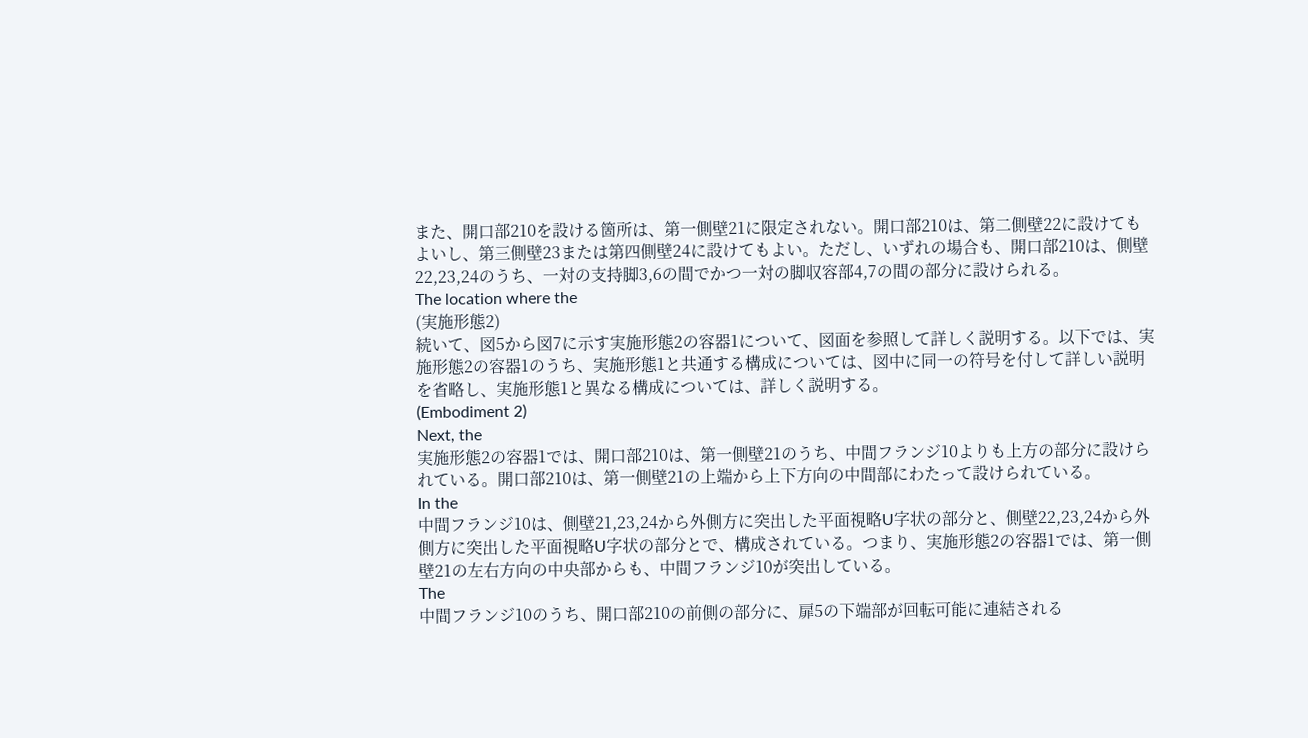また、開口部210を設ける箇所は、第一側壁21に限定されない。開口部210は、第二側壁22に設けてもよいし、第三側壁23または第四側壁24に設けてもよい。ただし、いずれの場合も、開口部210は、側壁22,23,24のうち、一対の支持脚3,6の間でかつ一対の脚収容部4,7の間の部分に設けられる。
The location where the
(実施形態2)
続いて、図5から図7に示す実施形態2の容器1について、図面を参照して詳しく説明する。以下では、実施形態2の容器1のうち、実施形態1と共通する構成については、図中に同一の符号を付して詳しい説明を省略し、実施形態1と異なる構成については、詳しく説明する。
(Embodiment 2)
Next, the
実施形態2の容器1では、開口部210は、第一側壁21のうち、中間フランジ10よりも上方の部分に設けられている。開口部210は、第一側壁21の上端から上下方向の中間部にわたって設けられている。
In the
中間フランジ10は、側壁21,23,24から外側方に突出した平面視略U字状の部分と、側壁22,23,24から外側方に突出した平面視略U字状の部分とで、構成されている。つまり、実施形態2の容器1では、第一側壁21の左右方向の中央部からも、中間フランジ10が突出している。
The
中間フランジ10のうち、開口部210の前側の部分に、扉5の下端部が回転可能に連結される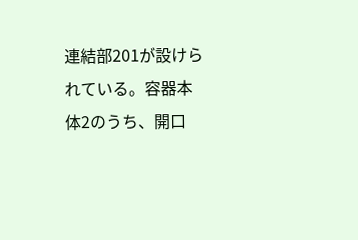連結部201が設けられている。容器本体2のうち、開口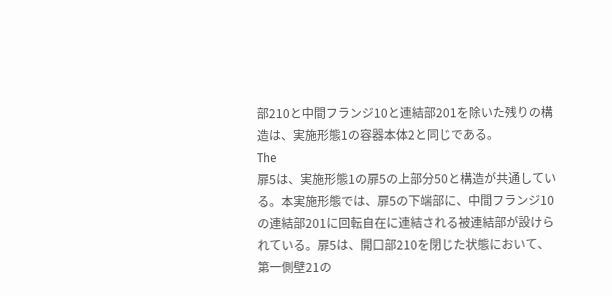部210と中間フランジ10と連結部201を除いた残りの構造は、実施形態1の容器本体2と同じである。
The
扉5は、実施形態1の扉5の上部分50と構造が共通している。本実施形態では、扉5の下端部に、中間フランジ10の連結部201に回転自在に連結される被連結部が設けられている。扉5は、開口部210を閉じた状態において、第一側壁21の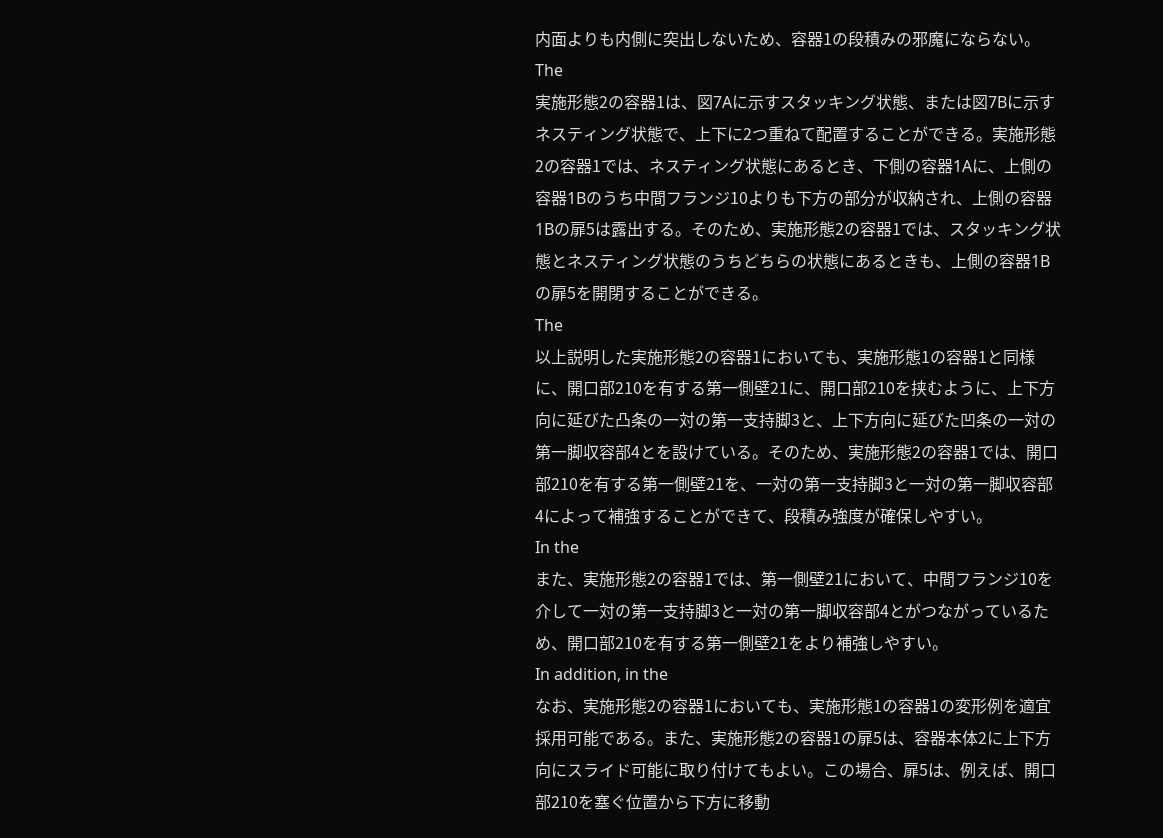内面よりも内側に突出しないため、容器1の段積みの邪魔にならない。
The
実施形態2の容器1は、図7Aに示すスタッキング状態、または図7Bに示すネスティング状態で、上下に2つ重ねて配置することができる。実施形態2の容器1では、ネスティング状態にあるとき、下側の容器1Aに、上側の容器1Bのうち中間フランジ10よりも下方の部分が収納され、上側の容器1Bの扉5は露出する。そのため、実施形態2の容器1では、スタッキング状態とネスティング状態のうちどちらの状態にあるときも、上側の容器1Bの扉5を開閉することができる。
The
以上説明した実施形態2の容器1においても、実施形態1の容器1と同様に、開口部210を有する第一側壁21に、開口部210を挟むように、上下方向に延びた凸条の一対の第一支持脚3と、上下方向に延びた凹条の一対の第一脚収容部4とを設けている。そのため、実施形態2の容器1では、開口部210を有する第一側壁21を、一対の第一支持脚3と一対の第一脚収容部4によって補強することができて、段積み強度が確保しやすい。
In the
また、実施形態2の容器1では、第一側壁21において、中間フランジ10を介して一対の第一支持脚3と一対の第一脚収容部4とがつながっているため、開口部210を有する第一側壁21をより補強しやすい。
In addition, in the
なお、実施形態2の容器1においても、実施形態1の容器1の変形例を適宜採用可能である。また、実施形態2の容器1の扉5は、容器本体2に上下方向にスライド可能に取り付けてもよい。この場合、扉5は、例えば、開口部210を塞ぐ位置から下方に移動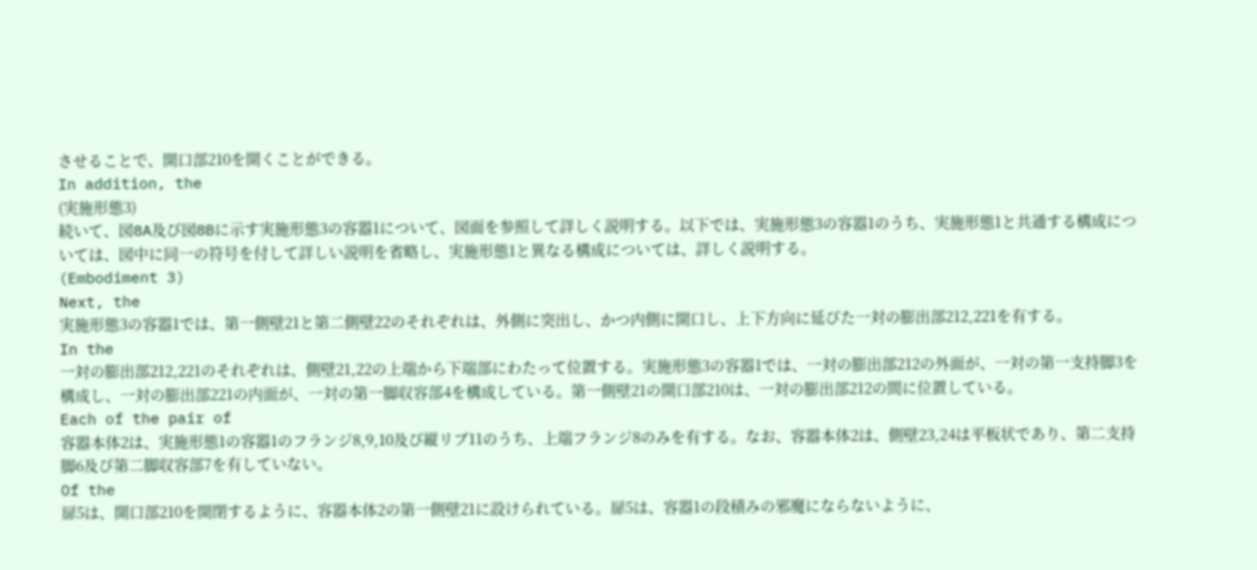させることで、開口部210を開くことができる。
In addition, the
(実施形態3)
続いて、図8A及び図8Bに示す実施形態3の容器1について、図面を参照して詳しく説明する。以下では、実施形態3の容器1のうち、実施形態1と共通する構成については、図中に同一の符号を付して詳しい説明を省略し、実施形態1と異なる構成については、詳しく説明する。
(Embodiment 3)
Next, the
実施形態3の容器1では、第一側壁21と第二側壁22のそれぞれは、外側に突出し、かつ内側に開口し、上下方向に延びた一対の膨出部212,221を有する。
In the
一対の膨出部212,221のそれぞれは、側壁21,22の上端から下端部にわたって位置する。実施形態3の容器1では、一対の膨出部212の外面が、一対の第一支持脚3を構成し、一対の膨出部221の内面が、一対の第一脚収容部4を構成している。第一側壁21の開口部210は、一対の膨出部212の間に位置している。
Each of the pair of
容器本体2は、実施形態1の容器1のフランジ8,9,10及び縦リブ11のうち、上端フランジ8のみを有する。なお、容器本体2は、側壁23,24は平板状であり、第二支持脚6及び第二脚収容部7を有していない。
Of the
扉5は、開口部210を開閉するように、容器本体2の第一側壁21に設けられている。扉5は、容器1の段積みの邪魔にならないように、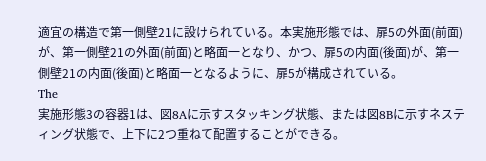適宜の構造で第一側壁21に設けられている。本実施形態では、扉5の外面(前面)が、第一側壁21の外面(前面)と略面一となり、かつ、扉5の内面(後面)が、第一側壁21の内面(後面)と略面一となるように、扉5が構成されている。
The
実施形態3の容器1は、図8Aに示すスタッキング状態、または図8Bに示すネスティング状態で、上下に2つ重ねて配置することができる。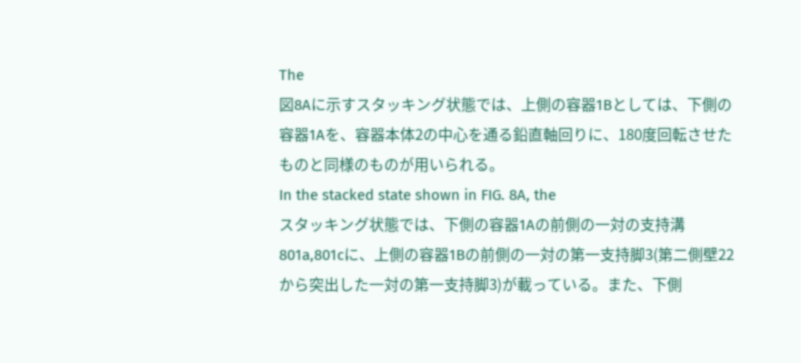The
図8Aに示すスタッキング状態では、上側の容器1Bとしては、下側の容器1Aを、容器本体2の中心を通る鉛直軸回りに、180度回転させたものと同様のものが用いられる。
In the stacked state shown in FIG. 8A, the
スタッキング状態では、下側の容器1Aの前側の一対の支持溝801a,801cに、上側の容器1Bの前側の一対の第一支持脚3(第二側壁22から突出した一対の第一支持脚3)が載っている。また、下側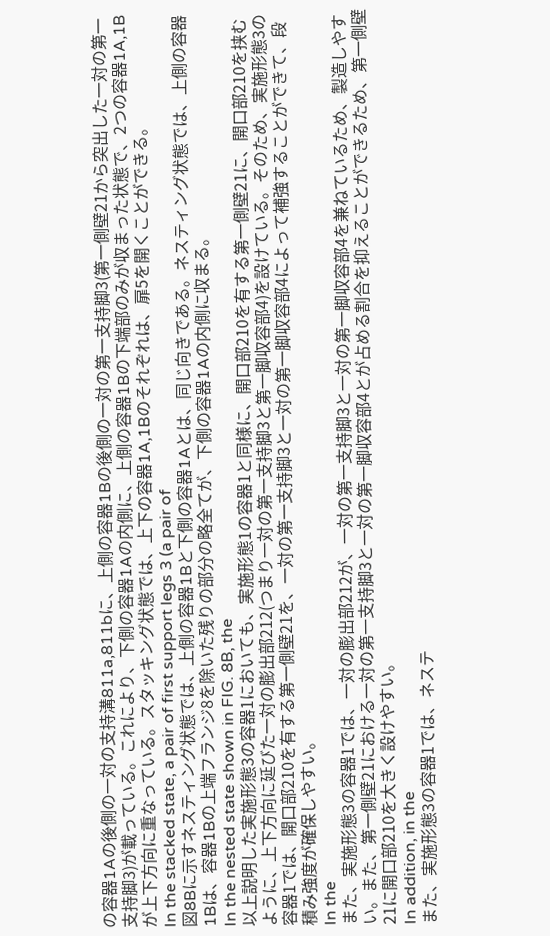の容器1Aの後側の一対の支持溝811a,811bに、上側の容器1Bの後側の一対の第一支持脚3(第一側壁21から突出した一対の第一支持脚3)が載っている。これにより、下側の容器1Aの内側に、上側の容器1Bの下端部のみが収まった状態で、2つの容器1A,1Bが上下方向に重なっている。スタッキング状態では、上下の容器1A,1Bのそれぞれは、扉5を開くことができる。
In the stacked state, a pair of first support legs 3 (a pair of
図8Bに示すネスティング状態では、上側の容器1Bと下側の容器1Aとは、同じ向きである。ネスティング状態では、上側の容器1Bは、容器1Bの上端フランジ8を除いた残りの部分の略全てが、下側の容器1Aの内側に収まる。
In the nested state shown in FIG. 8B, the
以上説明した実施形態3の容器1においても、実施形態1の容器1と同様に、開口部210を有する第一側壁21に、開口部210を挟むように、上下方向に延びた一対の膨出部212(つまり一対の第一支持脚3と第一脚収容部4)を設けている。そのため、実施形態3の容器1では、開口部210を有する第一側壁21を、一対の第一支持脚3と一対の第一脚収容部4によって補強することができて、段積み強度が確保しやすい。
In the
また、実施形態3の容器1では、一対の膨出部212が、一対の第一支持脚3と一対の第一脚収容部4を兼ねているため、製造しやすい。また、第一側壁21における一対の第一支持脚3と一対の第一脚収容部4とが占める割合を抑えることができるため、第一側壁21に開口部210を大きく設けやすい。
In addition, in the
また、実施形態3の容器1では、ネステ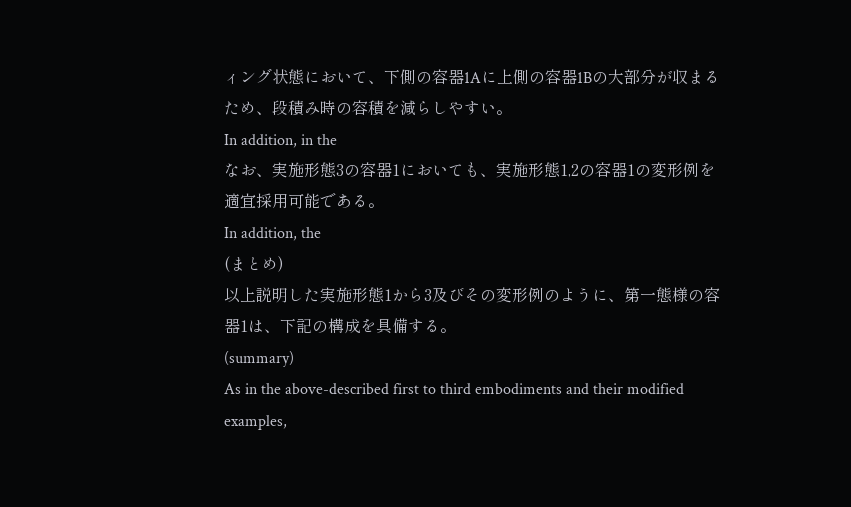ィング状態において、下側の容器1Aに上側の容器1Bの大部分が収まるため、段積み時の容積を減らしやすい。
In addition, in the
なお、実施形態3の容器1においても、実施形態1,2の容器1の変形例を適宜採用可能である。
In addition, the
(まとめ)
以上説明した実施形態1から3及びその変形例のように、第一態様の容器1は、下記の構成を具備する。
(summary)
As in the above-described first to third embodiments and their modified examples,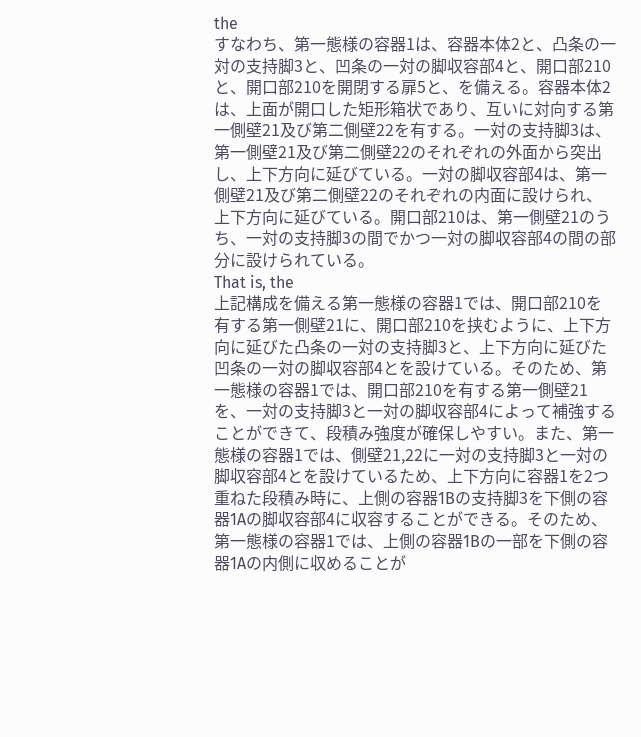the
すなわち、第一態様の容器1は、容器本体2と、凸条の一対の支持脚3と、凹条の一対の脚収容部4と、開口部210と、開口部210を開閉する扉5と、を備える。容器本体2は、上面が開口した矩形箱状であり、互いに対向する第一側壁21及び第二側壁22を有する。一対の支持脚3は、第一側壁21及び第二側壁22のそれぞれの外面から突出し、上下方向に延びている。一対の脚収容部4は、第一側壁21及び第二側壁22のそれぞれの内面に設けられ、上下方向に延びている。開口部210は、第一側壁21のうち、一対の支持脚3の間でかつ一対の脚収容部4の間の部分に設けられている。
That is, the
上記構成を備える第一態様の容器1では、開口部210を有する第一側壁21に、開口部210を挟むように、上下方向に延びた凸条の一対の支持脚3と、上下方向に延びた凹条の一対の脚収容部4とを設けている。そのため、第一態様の容器1では、開口部210を有する第一側壁21を、一対の支持脚3と一対の脚収容部4によって補強することができて、段積み強度が確保しやすい。また、第一態様の容器1では、側壁21,22に一対の支持脚3と一対の脚収容部4とを設けているため、上下方向に容器1を2つ重ねた段積み時に、上側の容器1Bの支持脚3を下側の容器1Aの脚収容部4に収容することができる。そのため、第一態様の容器1では、上側の容器1Bの一部を下側の容器1Aの内側に収めることが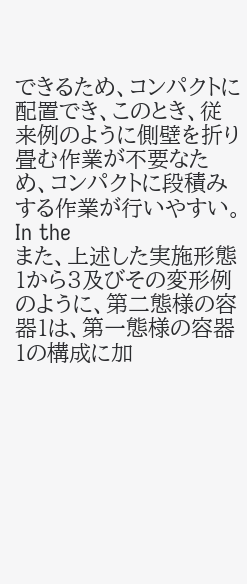できるため、コンパクトに配置でき、このとき、従来例のように側壁を折り畳む作業が不要なため、コンパクトに段積みする作業が行いやすい。
In the
また、上述した実施形態1から3及びその変形例のように、第二態様の容器1は、第一態様の容器1の構成に加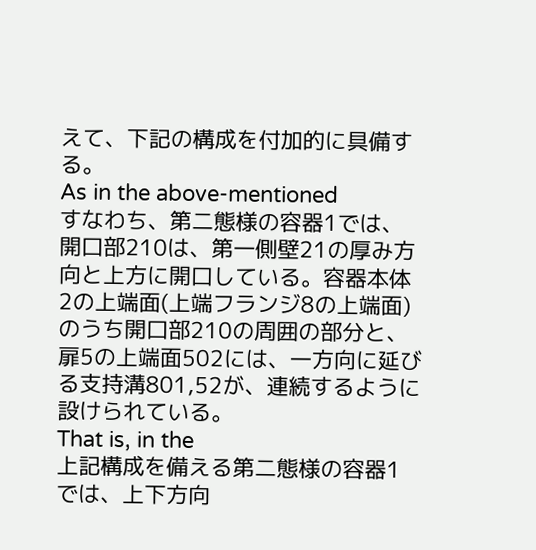えて、下記の構成を付加的に具備する。
As in the above-mentioned
すなわち、第二態様の容器1では、開口部210は、第一側壁21の厚み方向と上方に開口している。容器本体2の上端面(上端フランジ8の上端面)のうち開口部210の周囲の部分と、扉5の上端面502には、一方向に延びる支持溝801,52が、連続するように設けられている。
That is, in the
上記構成を備える第二態様の容器1では、上下方向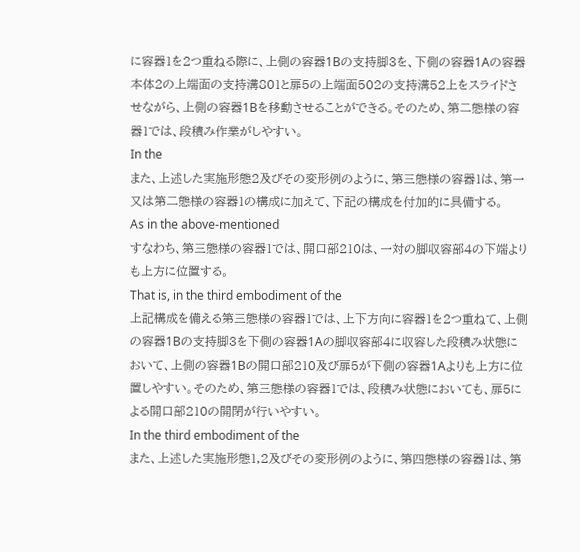に容器1を2つ重ねる際に、上側の容器1Bの支持脚3を、下側の容器1Aの容器本体2の上端面の支持溝801と扉5の上端面502の支持溝52上をスライドさせながら、上側の容器1Bを移動させることができる。そのため、第二態様の容器1では、段積み作業がしやすい。
In the
また、上述した実施形態2及びその変形例のように、第三態様の容器1は、第一又は第二態様の容器1の構成に加えて、下記の構成を付加的に具備する。
As in the above-mentioned
すなわち、第三態様の容器1では、開口部210は、一対の脚収容部4の下端よりも上方に位置する。
That is, in the third embodiment of the
上記構成を備える第三態様の容器1では、上下方向に容器1を2つ重ねて、上側の容器1Bの支持脚3を下側の容器1Aの脚収容部4に収容した段積み状態において、上側の容器1Bの開口部210及び扉5が下側の容器1Aよりも上方に位置しやすい。そのため、第三態様の容器1では、段積み状態においても、扉5による開口部210の開閉が行いやすい。
In the third embodiment of the
また、上述した実施形態1,2及びその変形例のように、第四態様の容器1は、第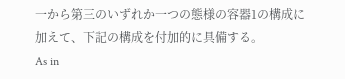一から第三のいずれか一つの態様の容器1の構成に加えて、下記の構成を付加的に具備する。
As in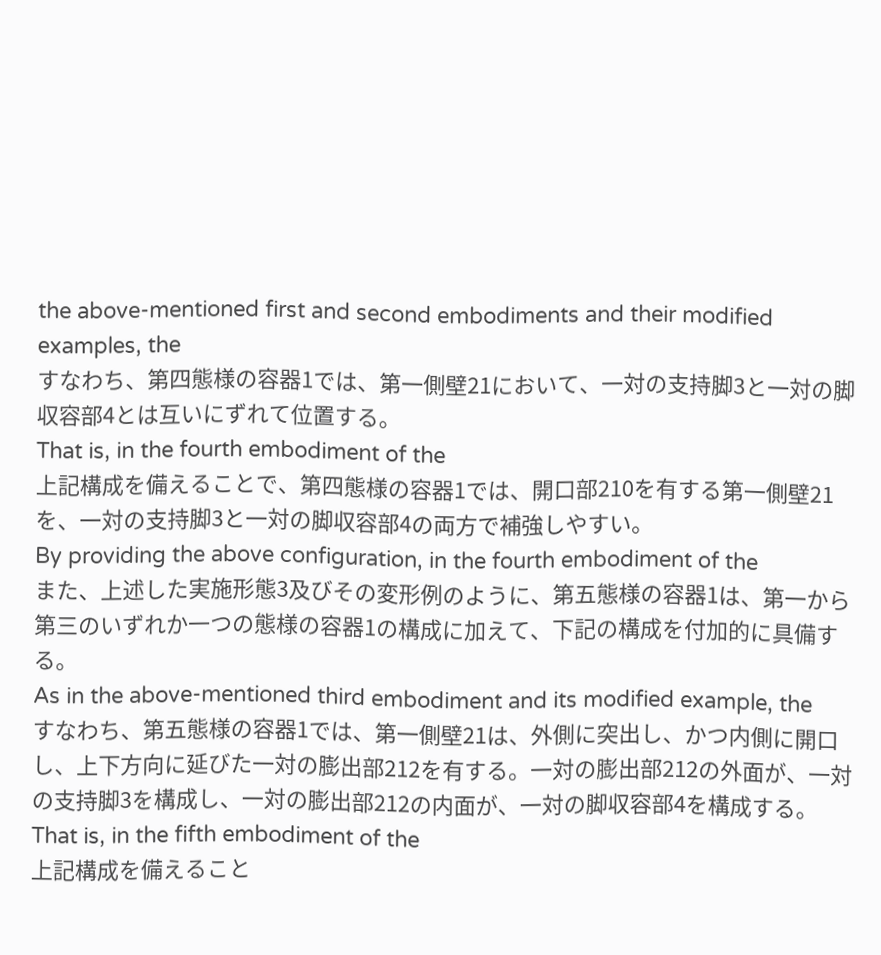the above-mentioned first and second embodiments and their modified examples, the
すなわち、第四態様の容器1では、第一側壁21において、一対の支持脚3と一対の脚収容部4とは互いにずれて位置する。
That is, in the fourth embodiment of the
上記構成を備えることで、第四態様の容器1では、開口部210を有する第一側壁21を、一対の支持脚3と一対の脚収容部4の両方で補強しやすい。
By providing the above configuration, in the fourth embodiment of the
また、上述した実施形態3及びその変形例のように、第五態様の容器1は、第一から第三のいずれか一つの態様の容器1の構成に加えて、下記の構成を付加的に具備する。
As in the above-mentioned third embodiment and its modified example, the
すなわち、第五態様の容器1では、第一側壁21は、外側に突出し、かつ内側に開口し、上下方向に延びた一対の膨出部212を有する。一対の膨出部212の外面が、一対の支持脚3を構成し、一対の膨出部212の内面が、一対の脚収容部4を構成する。
That is, in the fifth embodiment of the
上記構成を備えること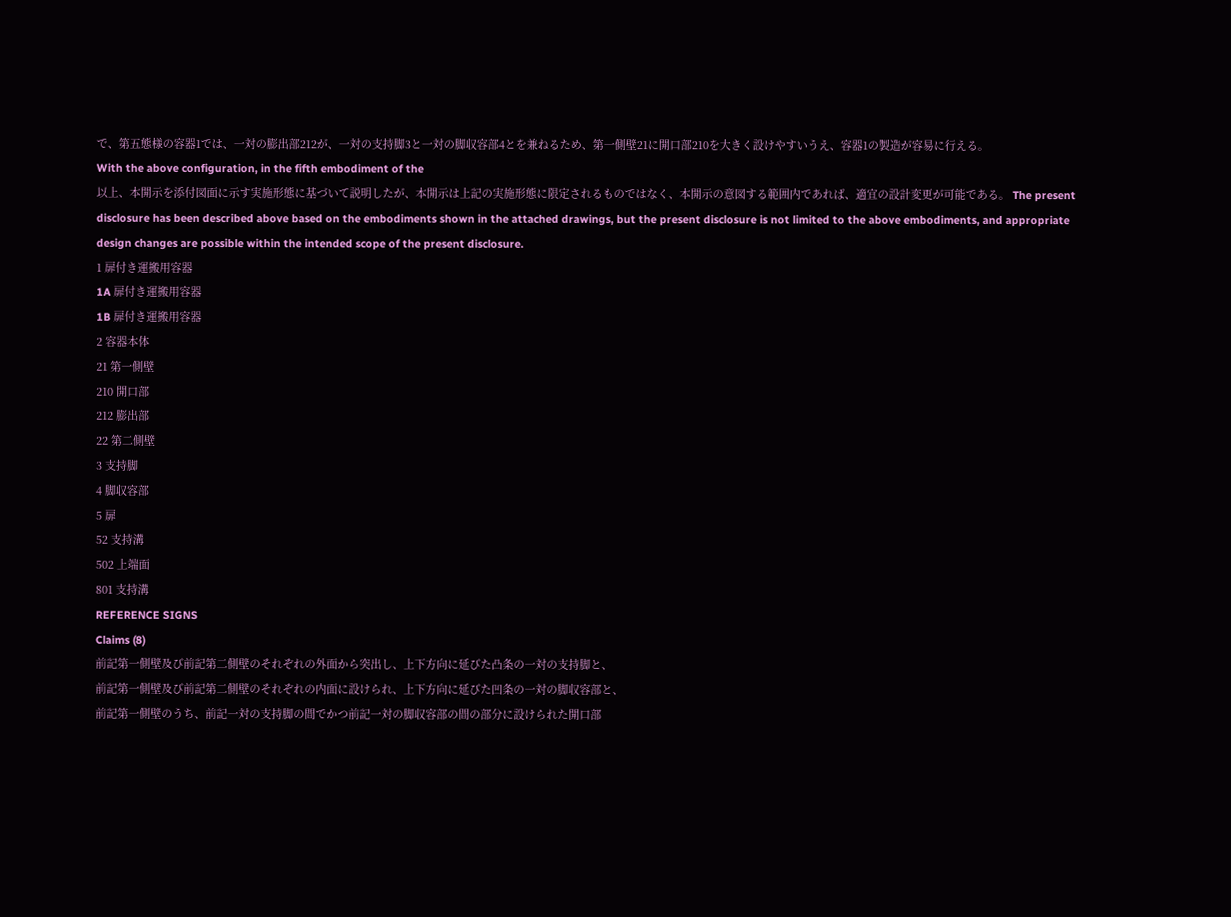で、第五態様の容器1では、一対の膨出部212が、一対の支持脚3と一対の脚収容部4とを兼ねるため、第一側壁21に開口部210を大きく設けやすいうえ、容器1の製造が容易に行える。
With the above configuration, in the fifth embodiment of the
以上、本開示を添付図面に示す実施形態に基づいて説明したが、本開示は上記の実施形態に限定されるものではなく、本開示の意図する範囲内であれば、適宜の設計変更が可能である。 The present disclosure has been described above based on the embodiments shown in the attached drawings, but the present disclosure is not limited to the above embodiments, and appropriate design changes are possible within the intended scope of the present disclosure.
1 扉付き運搬用容器
1A 扉付き運搬用容器
1B 扉付き運搬用容器
2 容器本体
21 第一側壁
210 開口部
212 膨出部
22 第二側壁
3 支持脚
4 脚収容部
5 扉
52 支持溝
502 上端面
801 支持溝
REFERENCE SIGNS
Claims (8)
前記第一側壁及び前記第二側壁のそれぞれの外面から突出し、上下方向に延びた凸条の一対の支持脚と、
前記第一側壁及び前記第二側壁のそれぞれの内面に設けられ、上下方向に延びた凹条の一対の脚収容部と、
前記第一側壁のうち、前記一対の支持脚の間でかつ前記一対の脚収容部の間の部分に設けられた開口部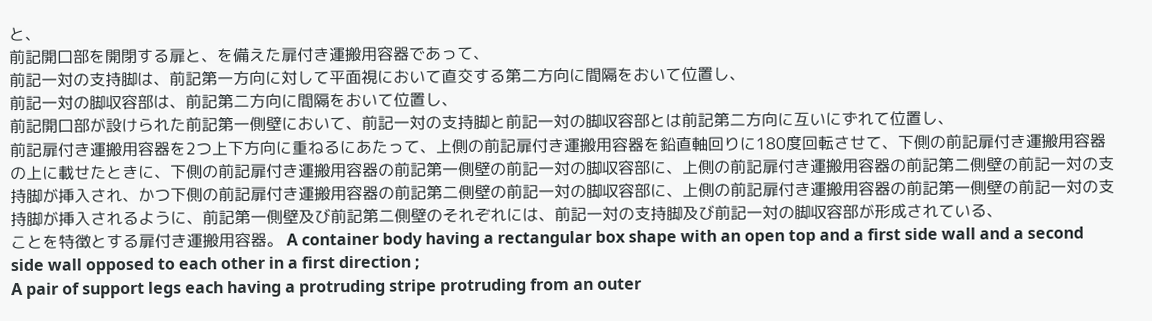と、
前記開口部を開閉する扉と、を備えた扉付き運搬用容器であって、
前記一対の支持脚は、前記第一方向に対して平面視において直交する第二方向に間隔をおいて位置し、
前記一対の脚収容部は、前記第二方向に間隔をおいて位置し、
前記開口部が設けられた前記第一側壁において、前記一対の支持脚と前記一対の脚収容部とは前記第二方向に互いにずれて位置し、
前記扉付き運搬用容器を2つ上下方向に重ねるにあたって、上側の前記扉付き運搬用容器を鉛直軸回りに180度回転させて、下側の前記扉付き運搬用容器の上に載せたときに、下側の前記扉付き運搬用容器の前記第一側壁の前記一対の脚収容部に、上側の前記扉付き運搬用容器の前記第二側壁の前記一対の支持脚が挿入され、かつ下側の前記扉付き運搬用容器の前記第二側壁の前記一対の脚収容部に、上側の前記扉付き運搬用容器の前記第一側壁の前記一対の支持脚が挿入されるように、前記第一側壁及び前記第二側壁のそれぞれには、前記一対の支持脚及び前記一対の脚収容部が形成されている、
ことを特徴とする扉付き運搬用容器。 A container body having a rectangular box shape with an open top and a first side wall and a second side wall opposed to each other in a first direction ;
A pair of support legs each having a protruding stripe protruding from an outer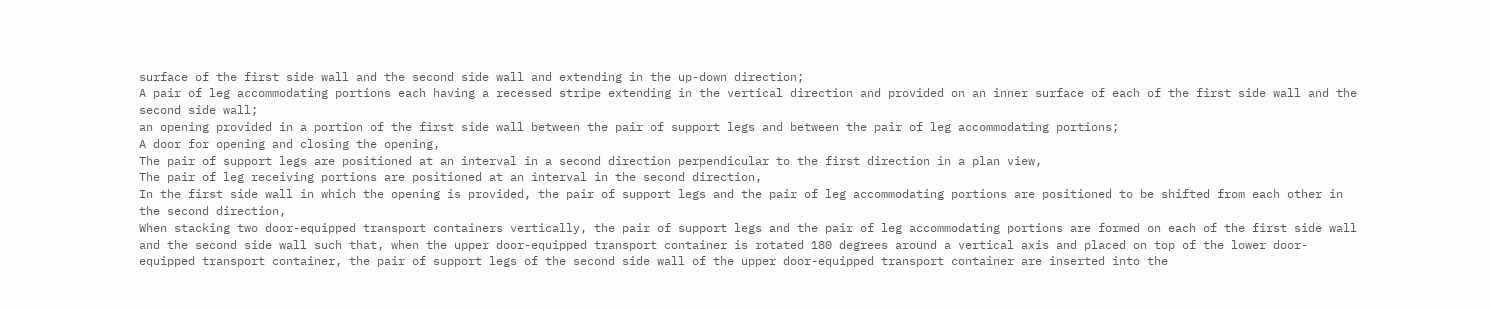surface of the first side wall and the second side wall and extending in the up-down direction;
A pair of leg accommodating portions each having a recessed stripe extending in the vertical direction and provided on an inner surface of each of the first side wall and the second side wall;
an opening provided in a portion of the first side wall between the pair of support legs and between the pair of leg accommodating portions;
A door for opening and closing the opening,
The pair of support legs are positioned at an interval in a second direction perpendicular to the first direction in a plan view,
The pair of leg receiving portions are positioned at an interval in the second direction,
In the first side wall in which the opening is provided, the pair of support legs and the pair of leg accommodating portions are positioned to be shifted from each other in the second direction,
When stacking two door-equipped transport containers vertically, the pair of support legs and the pair of leg accommodating portions are formed on each of the first side wall and the second side wall such that, when the upper door-equipped transport container is rotated 180 degrees around a vertical axis and placed on top of the lower door-equipped transport container, the pair of support legs of the second side wall of the upper door-equipped transport container are inserted into the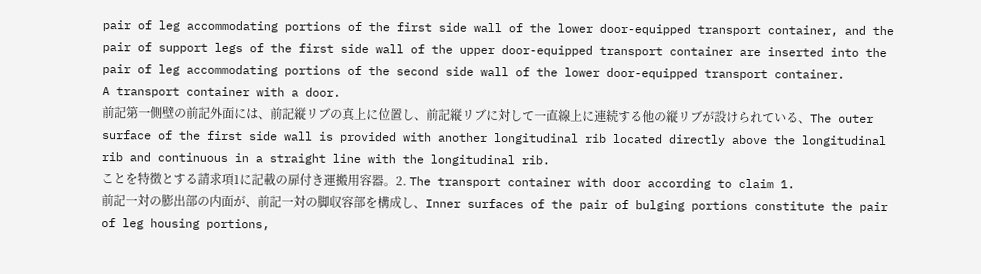pair of leg accommodating portions of the first side wall of the lower door-equipped transport container, and the pair of support legs of the first side wall of the upper door-equipped transport container are inserted into the pair of leg accommodating portions of the second side wall of the lower door-equipped transport container.
A transport container with a door.
前記第一側壁の前記外面には、前記縦リブの真上に位置し、前記縦リブに対して一直線上に連続する他の縦リブが設けられている、The outer surface of the first side wall is provided with another longitudinal rib located directly above the longitudinal rib and continuous in a straight line with the longitudinal rib.
ことを特徴とする請求項1に記載の扉付き運搬用容器。2. The transport container with door according to claim 1.
前記一対の膨出部の内面が、前記一対の脚収容部を構成し、Inner surfaces of the pair of bulging portions constitute the pair of leg housing portions,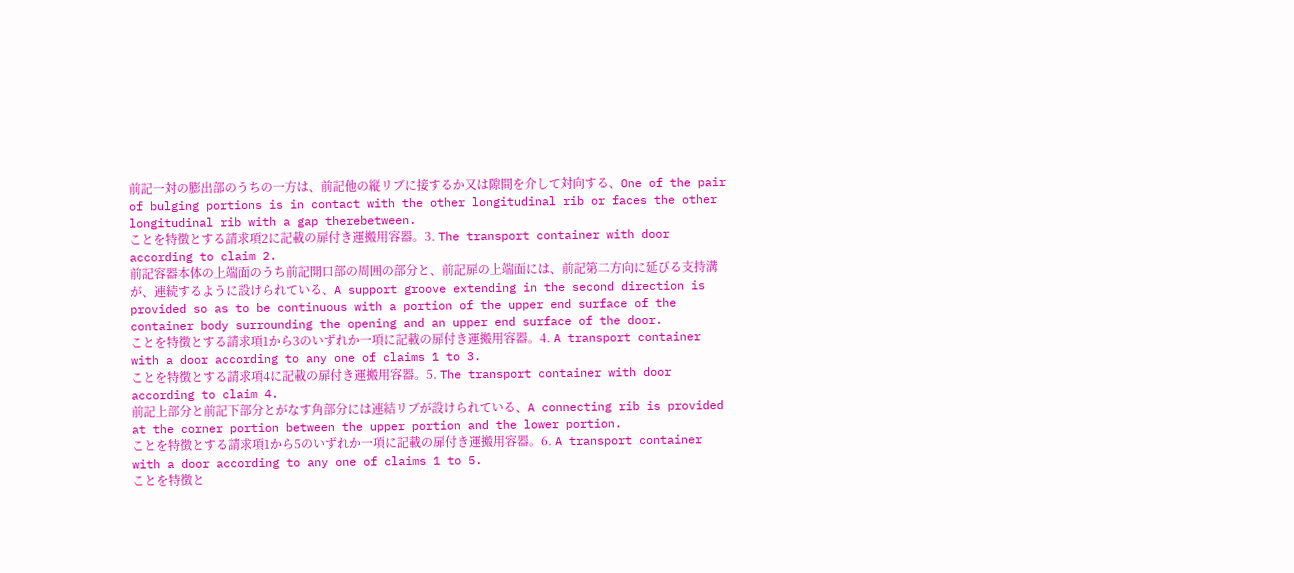前記一対の膨出部のうちの一方は、前記他の縦リブに接するか又は隙間を介して対向する、One of the pair of bulging portions is in contact with the other longitudinal rib or faces the other longitudinal rib with a gap therebetween.
ことを特徴とする請求項2に記載の扉付き運搬用容器。3. The transport container with door according to claim 2.
前記容器本体の上端面のうち前記開口部の周囲の部分と、前記扉の上端面には、前記第二方向に延びる支持溝が、連続するように設けられている、A support groove extending in the second direction is provided so as to be continuous with a portion of the upper end surface of the container body surrounding the opening and an upper end surface of the door.
ことを特徴とする請求項1から3のいずれか一項に記載の扉付き運搬用容器。4. A transport container with a door according to any one of claims 1 to 3.
ことを特徴とする請求項4に記載の扉付き運搬用容器。5. The transport container with door according to claim 4.
前記上部分と前記下部分とがなす角部分には連結リブが設けられている、A connecting rib is provided at the corner portion between the upper portion and the lower portion.
ことを特徴とする請求項1から5のいずれか一項に記載の扉付き運搬用容器。6. A transport container with a door according to any one of claims 1 to 5.
ことを特徴と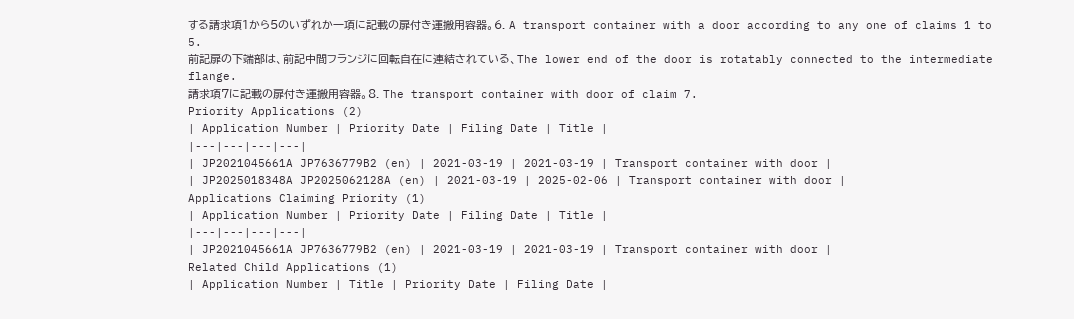する請求項1から5のいずれか一項に記載の扉付き運搬用容器。6. A transport container with a door according to any one of claims 1 to 5.
前記扉の下端部は、前記中間フランジに回転自在に連結されている、The lower end of the door is rotatably connected to the intermediate flange.
請求項7に記載の扉付き運搬用容器。8. The transport container with door of claim 7.
Priority Applications (2)
| Application Number | Priority Date | Filing Date | Title |
|---|---|---|---|
| JP2021045661A JP7636779B2 (en) | 2021-03-19 | 2021-03-19 | Transport container with door |
| JP2025018348A JP2025062128A (en) | 2021-03-19 | 2025-02-06 | Transport container with door |
Applications Claiming Priority (1)
| Application Number | Priority Date | Filing Date | Title |
|---|---|---|---|
| JP2021045661A JP7636779B2 (en) | 2021-03-19 | 2021-03-19 | Transport container with door |
Related Child Applications (1)
| Application Number | Title | Priority Date | Filing Date |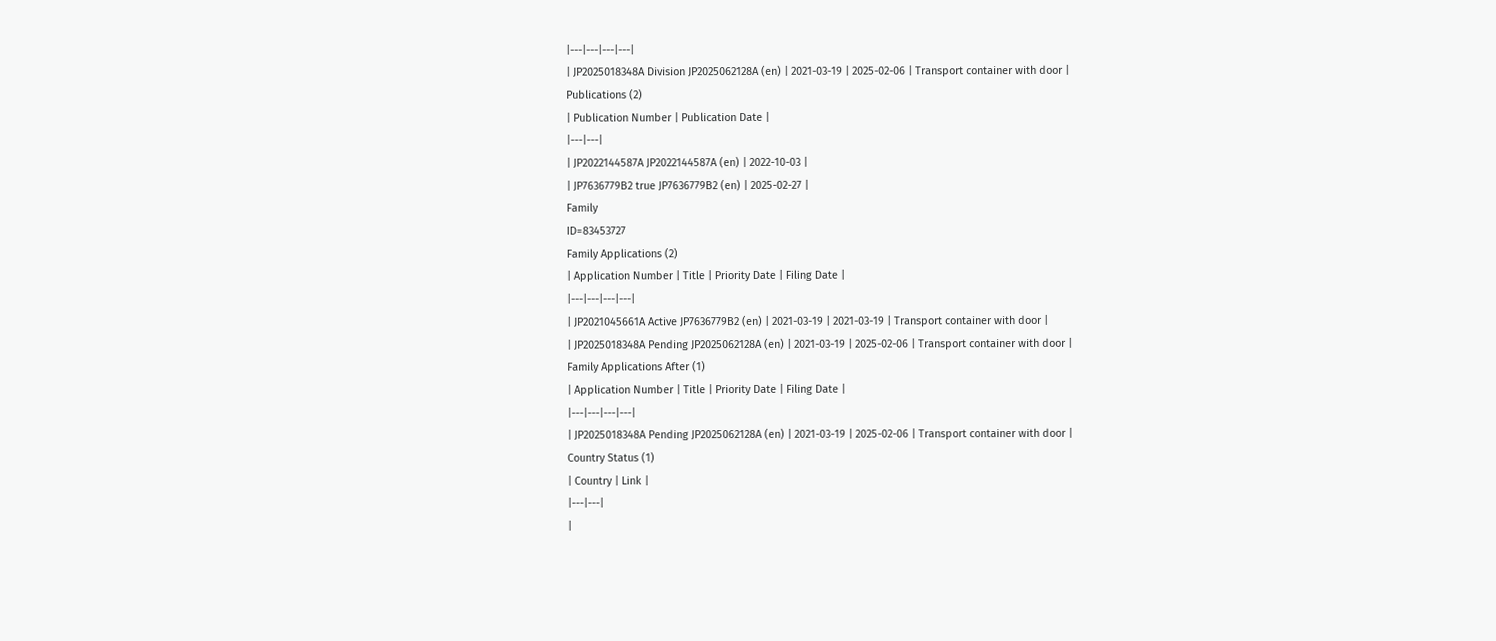|---|---|---|---|
| JP2025018348A Division JP2025062128A (en) | 2021-03-19 | 2025-02-06 | Transport container with door |
Publications (2)
| Publication Number | Publication Date |
|---|---|
| JP2022144587A JP2022144587A (en) | 2022-10-03 |
| JP7636779B2 true JP7636779B2 (en) | 2025-02-27 |
Family
ID=83453727
Family Applications (2)
| Application Number | Title | Priority Date | Filing Date |
|---|---|---|---|
| JP2021045661A Active JP7636779B2 (en) | 2021-03-19 | 2021-03-19 | Transport container with door |
| JP2025018348A Pending JP2025062128A (en) | 2021-03-19 | 2025-02-06 | Transport container with door |
Family Applications After (1)
| Application Number | Title | Priority Date | Filing Date |
|---|---|---|---|
| JP2025018348A Pending JP2025062128A (en) | 2021-03-19 | 2025-02-06 | Transport container with door |
Country Status (1)
| Country | Link |
|---|---|
|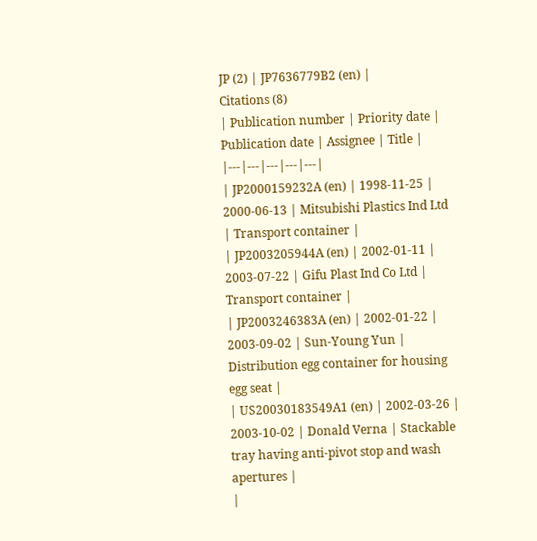JP (2) | JP7636779B2 (en) |
Citations (8)
| Publication number | Priority date | Publication date | Assignee | Title |
|---|---|---|---|---|
| JP2000159232A (en) | 1998-11-25 | 2000-06-13 | Mitsubishi Plastics Ind Ltd | Transport container |
| JP2003205944A (en) | 2002-01-11 | 2003-07-22 | Gifu Plast Ind Co Ltd | Transport container |
| JP2003246383A (en) | 2002-01-22 | 2003-09-02 | Sun-Young Yun | Distribution egg container for housing egg seat |
| US20030183549A1 (en) | 2002-03-26 | 2003-10-02 | Donald Verna | Stackable tray having anti-pivot stop and wash apertures |
|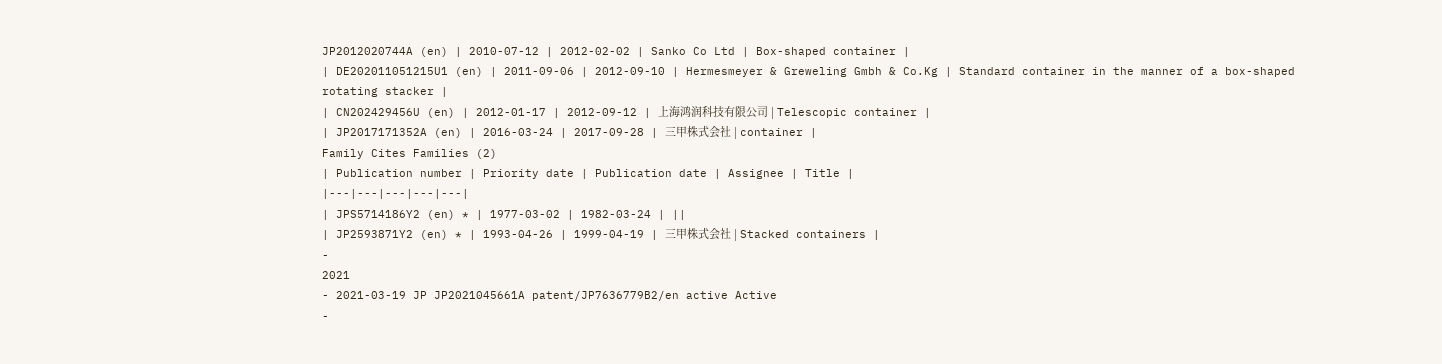JP2012020744A (en) | 2010-07-12 | 2012-02-02 | Sanko Co Ltd | Box-shaped container |
| DE202011051215U1 (en) | 2011-09-06 | 2012-09-10 | Hermesmeyer & Greweling Gmbh & Co.Kg | Standard container in the manner of a box-shaped rotating stacker |
| CN202429456U (en) | 2012-01-17 | 2012-09-12 | 上海鸿润科技有限公司 | Telescopic container |
| JP2017171352A (en) | 2016-03-24 | 2017-09-28 | 三甲株式会社 | container |
Family Cites Families (2)
| Publication number | Priority date | Publication date | Assignee | Title |
|---|---|---|---|---|
| JPS5714186Y2 (en) * | 1977-03-02 | 1982-03-24 | ||
| JP2593871Y2 (en) * | 1993-04-26 | 1999-04-19 | 三甲株式会社 | Stacked containers |
-
2021
- 2021-03-19 JP JP2021045661A patent/JP7636779B2/en active Active
-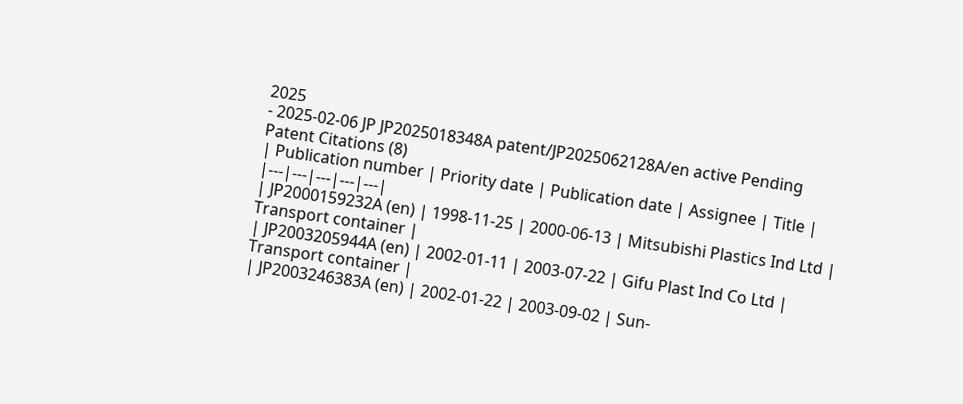2025
- 2025-02-06 JP JP2025018348A patent/JP2025062128A/en active Pending
Patent Citations (8)
| Publication number | Priority date | Publication date | Assignee | Title |
|---|---|---|---|---|
| JP2000159232A (en) | 1998-11-25 | 2000-06-13 | Mitsubishi Plastics Ind Ltd | Transport container |
| JP2003205944A (en) | 2002-01-11 | 2003-07-22 | Gifu Plast Ind Co Ltd | Transport container |
| JP2003246383A (en) | 2002-01-22 | 2003-09-02 | Sun-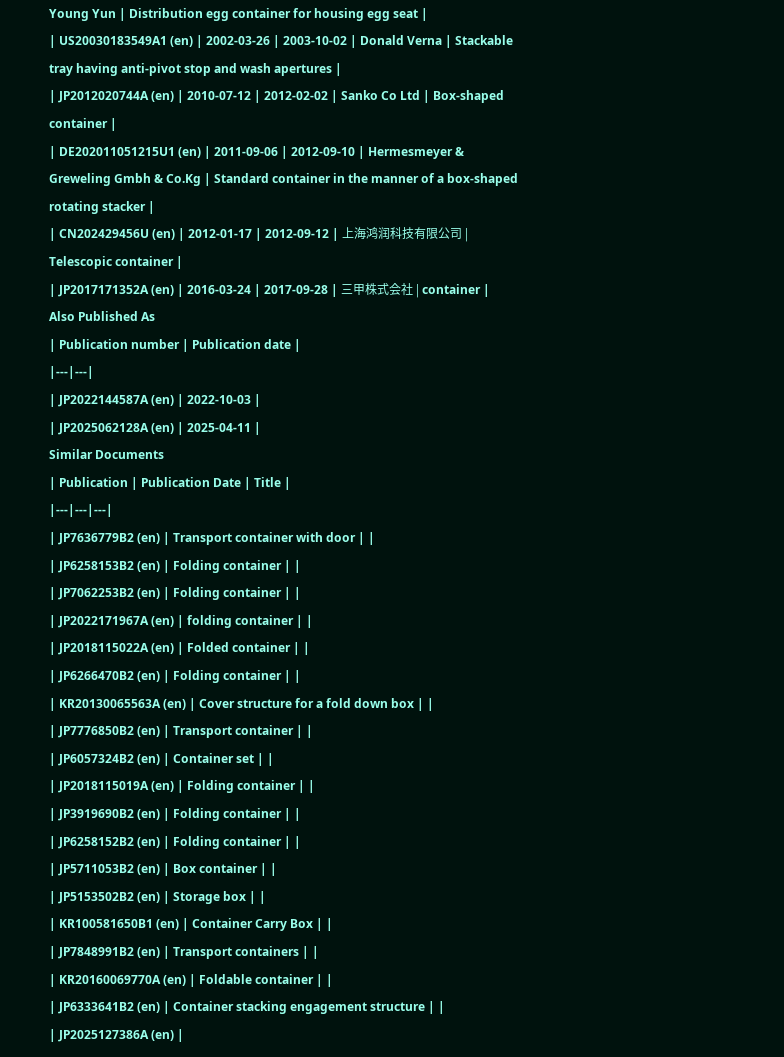Young Yun | Distribution egg container for housing egg seat |
| US20030183549A1 (en) | 2002-03-26 | 2003-10-02 | Donald Verna | Stackable tray having anti-pivot stop and wash apertures |
| JP2012020744A (en) | 2010-07-12 | 2012-02-02 | Sanko Co Ltd | Box-shaped container |
| DE202011051215U1 (en) | 2011-09-06 | 2012-09-10 | Hermesmeyer & Greweling Gmbh & Co.Kg | Standard container in the manner of a box-shaped rotating stacker |
| CN202429456U (en) | 2012-01-17 | 2012-09-12 | 上海鸿润科技有限公司 | Telescopic container |
| JP2017171352A (en) | 2016-03-24 | 2017-09-28 | 三甲株式会社 | container |
Also Published As
| Publication number | Publication date |
|---|---|
| JP2022144587A (en) | 2022-10-03 |
| JP2025062128A (en) | 2025-04-11 |
Similar Documents
| Publication | Publication Date | Title |
|---|---|---|
| JP7636779B2 (en) | Transport container with door | |
| JP6258153B2 (en) | Folding container | |
| JP7062253B2 (en) | Folding container | |
| JP2022171967A (en) | folding container | |
| JP2018115022A (en) | Folded container | |
| JP6266470B2 (en) | Folding container | |
| KR20130065563A (en) | Cover structure for a fold down box | |
| JP7776850B2 (en) | Transport container | |
| JP6057324B2 (en) | Container set | |
| JP2018115019A (en) | Folding container | |
| JP3919690B2 (en) | Folding container | |
| JP6258152B2 (en) | Folding container | |
| JP5711053B2 (en) | Box container | |
| JP5153502B2 (en) | Storage box | |
| KR100581650B1 (en) | Container Carry Box | |
| JP7848991B2 (en) | Transport containers | |
| KR20160069770A (en) | Foldable container | |
| JP6333641B2 (en) | Container stacking engagement structure | |
| JP2025127386A (en) |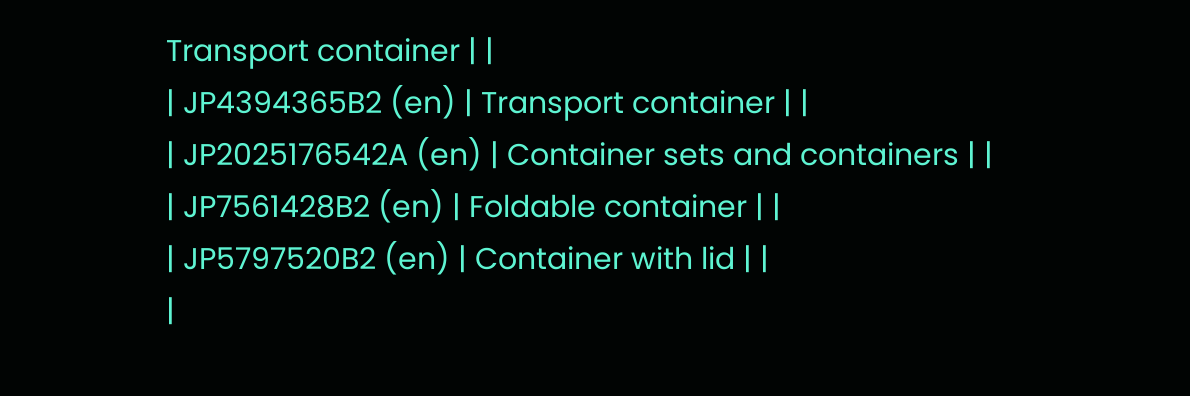Transport container | |
| JP4394365B2 (en) | Transport container | |
| JP2025176542A (en) | Container sets and containers | |
| JP7561428B2 (en) | Foldable container | |
| JP5797520B2 (en) | Container with lid | |
|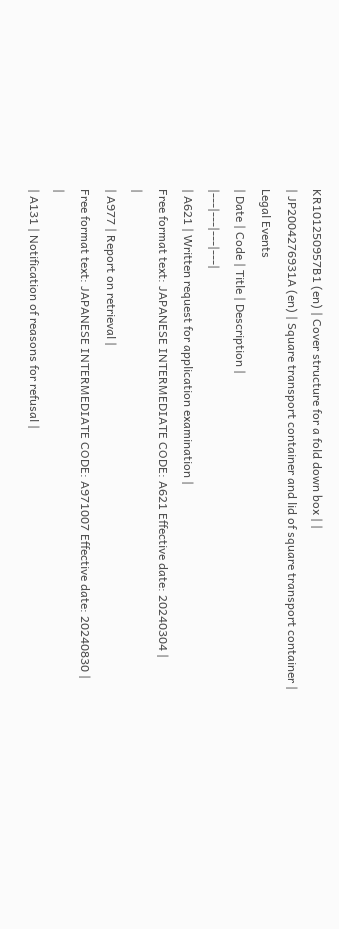KR101250957B1 (en) | Cover structure for a fold down box | |
| JP2004276931A (en) | Square transport container and lid of square transport container |
Legal Events
| Date | Code | Title | Description |
|---|---|---|---|
| A621 | Written request for application examination |
Free format text: JAPANESE INTERMEDIATE CODE: A621 Effective date: 20240304 |
|
| A977 | Report on retrieval |
Free format text: JAPANESE INTERMEDIATE CODE: A971007 Effective date: 20240830 |
|
| A131 | Notification of reasons for refusal |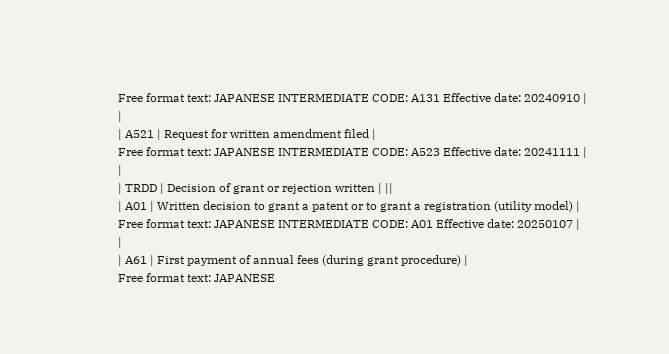Free format text: JAPANESE INTERMEDIATE CODE: A131 Effective date: 20240910 |
|
| A521 | Request for written amendment filed |
Free format text: JAPANESE INTERMEDIATE CODE: A523 Effective date: 20241111 |
|
| TRDD | Decision of grant or rejection written | ||
| A01 | Written decision to grant a patent or to grant a registration (utility model) |
Free format text: JAPANESE INTERMEDIATE CODE: A01 Effective date: 20250107 |
|
| A61 | First payment of annual fees (during grant procedure) |
Free format text: JAPANESE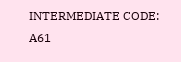INTERMEDIATE CODE: A61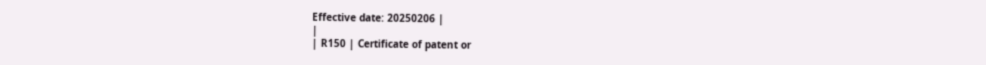Effective date: 20250206 |
|
| R150 | Certificate of patent or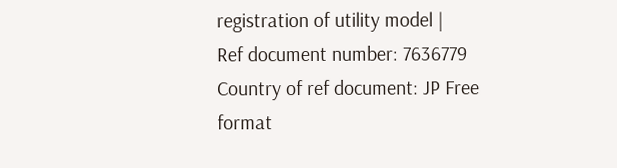registration of utility model |
Ref document number: 7636779 Country of ref document: JP Free format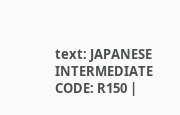text: JAPANESE INTERMEDIATE CODE: R150 |